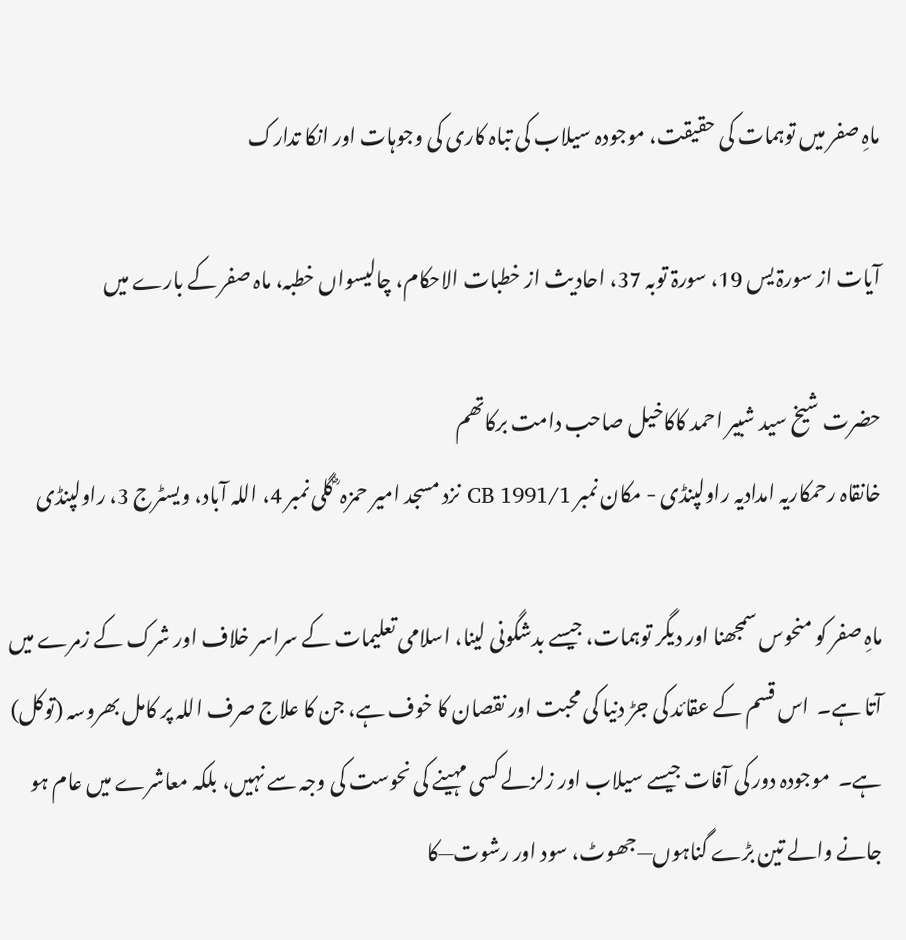ماہِ صفر میں توہمات کی حقیقت، موجودہ سیلاب کی تباہ کاری کی وجوہات اور انکا تدارک

آیات از سورۃ یس 19، سورۃ توبہ 37، احادیث از خطبات الاحکام، چالیسواں خطبہ، ماہ صفر کے بارے میں

حضرت شیخ سید شبیر احمد کاکاخیل صاحب دامت برکاتھم
خانقاہ رحمکاریہ امدادیہ راولپنڈی - مکان نمبر CB 1991/1 نزد مسجد امیر حمزہ ؓ گلی نمبر 4، اللہ آباد، ویسٹرج 3، راولپنڈی

ماہِ صفر کو منحوس سمجھنا اور دیگر توہمات، جیسے بدشگونی لینا، اسلامی تعلیمات کے سراسر خلاف اور شرک کے زمرے میں آتا ہے۔  اس قسم کے عقائد کی جڑ دنیا کی محبت اور نقصان کا خوف ہے، جن کا علاج صرف اللہ پر کامل بھروسہ (توکل) ہے۔  موجودہ دور کی آفات جیسے سیلاب اور زلزلے کسی مہینے کی نحوست کی وجہ سے نہیں، بلکہ معاشرے میں عام ہو جانے والے تین بڑے گناہوں—جھوٹ، سود اور رشوت—کا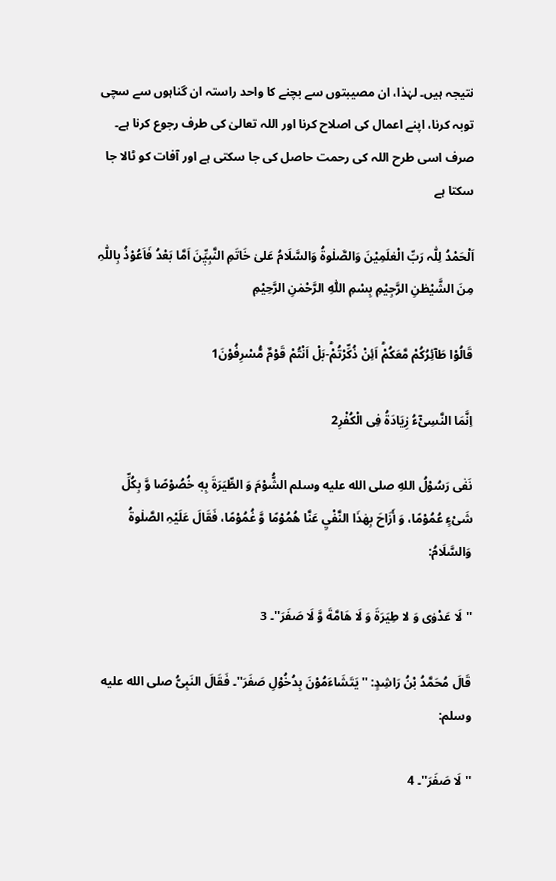نتیجہ ہیں۔ لہٰذا، ان مصیبتوں سے بچنے کا واحد راستہ ان گناہوں سے سچی توبہ کرنا، اپنے اعمال کی اصلاح کرنا اور اللہ تعالیٰ کی طرف رجوع کرنا ہے۔ صرف اسی طرح اللہ کی رحمت حاصل کی جا سکتی ہے اور آفات کو ٹالا جا سکتا ہے

اَلْحَمْدُ لِلّٰہ رَبِّ الْعٰلَمِیْنَ وَالصَّلٰوۃُ وَالسَّلَامُ عَلیٰ خَاتَمِ النَّبِیِّٖنَ اَمَّا بَعْدُ فَاَعُوْذُ بِاللّٰہِ مِنَ الشَّیْطٰنِ الرَّجِیْمِ بِسْمِ اللّٰہِ الرَّحْمٰنِ الرَّحِیْمِ

قَالُوْا طَآئِرُكُمْ مَّعَكُمْؕ اَئِنْ ذُكِّرْتُمْؕ-بَلْ اَنْتُمْ قَوْمٌ مُّسْرِفُوْنَ1

اِنَّمَا النَّسِیْٓءُ زِیَادَةُ فِی الْكُفْرِ2

نَفٰی رَسُوْلُ اللهِ صلى الله عليه وسلم الشُّوْمَ وَ الطِّيَرَةَ بِهٖ خُصُوْصًا وَّ بِكُلِّ شَىْءٍ عُمُوْمًا، وَ أَزَاحَ بِهٰذَا النَّفْيِ عَنَّا ھُمُوْمًا وَّ غُمُوْمًا، فَقَالَ عَلَیْہِ الصَّلٰوۃُ وَالسَّلَامُ:

''لَا عَدْوٰى وَ لا طِيَرَةَ وَ لَا هَامَّةَ وَّ لَا صَفَرَ''۔ 3

قَالَ مُحَمَّدُ بْنُ رَاشِدٍ: ''یَتَشَاءَمُوْنَ بِدُخُوْلِ صَفَرَ''۔ فَقَالَ النَبِیُّ صلى الله عليه وسلم:

''لَا صَفَرَ''۔ 4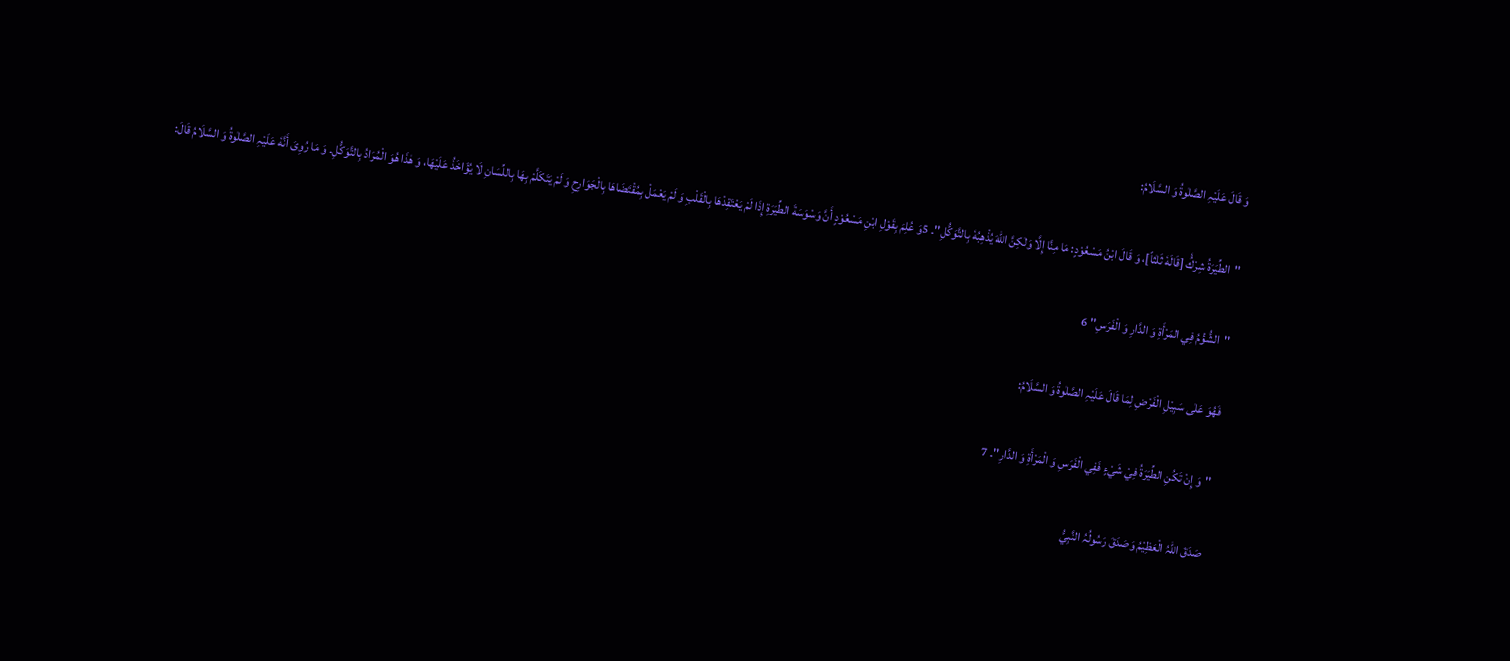وَ قَالَ عَلَیْہِ الصَّلٰوۃُ وَ السَّلَامُ:

''الطِّیَرَۃُ شِرْكُٗ [قَالَهٗ ثَلٰثاً]، وَ قَالَ ابْنُ مَسْعُوْدٍ: مَا مِنَّا إِلَّا وَلٰکِنَّ اللهَ یُذْھِبُهٗ بِالتَّوَکُّلِ''۔ 5وَ عُلِمَ بِقَوْلِ ابْنِ مَسْعُوْدٍ أَنَّ وَسْوَسَةَ الطِّیَرَۃِ إِذَا لَمْ یَعْتَقِدْھَا بِالْقَلْبِ وَ لَمْ یَعْمَلْ بِمُقْتَضَاھَا بِالْجَوَارِحِ وَ لَمْ یَتَکَلَّمْ بِھَا بِاللِّسَانِ لَا یُؤَاخَذُ عَلَیْھَا، وَ ھٰذَا ھُوَ الْمُرَادُ بِالتَّوَکُّلِ۔ وَ مَا رُوِیَ أَنَّهٗ عَلَیْہِ الصَّلٰوۃُ وَ السَّلَامُ قَالَ:

''الشُّؤْمُ فِي المَرْأَةِ وَ الدَّارِ وَ الْفَرَسِ'' 6

فَھُوَ عَلٰی سَبِیْلِ الْفَرْضِ لِمَا قَالَ عَلَیْہِ الصَّلٰوۃُ وَ السَّلَامُ:

''وَ إِنْ تَكُنِ الطِّيَرَةُ فِيْ شَيْءٍ فَفِي الْفَرَسِ وَ الْمَرْأَةِ وَ الدَّارِ''۔ 7

صَدَقَ اللہُ الْعَظِیْمُ وَصَدَقَ رَسُولُہُ النَّبِيُّ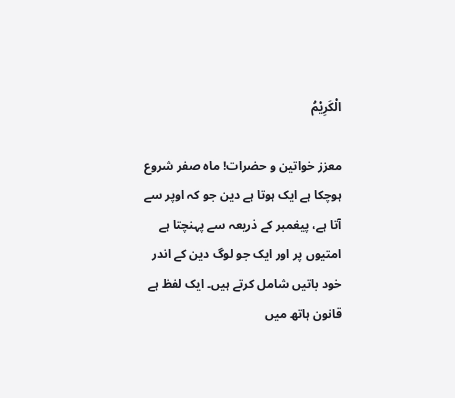الْکَرِیْمُ

معزز خواتین و حضرات! ماہ صفر شروع ہوچکا ہے ایک ہوتا ہے دین جو کہ اوپر سے آتا ہے، پیغمبر کے ذریعہ سے پہنچتا ہے امتیوں پر اور ایک جو لوگ دین کے اندر خود باتیں شامل کرتے ہیں۔ ایک لفظ ہے قانون ہاتھ میں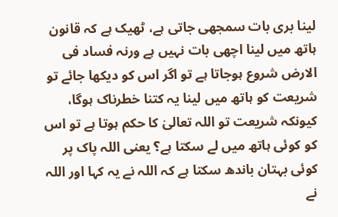لینا بری بات سمجھی جاتی ہے، ٹھیک ہے کہ قانون ہاتھ میں لینا اچھی بات نہیں ہے ورنہ فساد فی الارض شروع ہوجاتا ہے تو اگر اس کو دیکھا جائے تو شریعت کو ہاتھ میں لینا یہ کتنا خطرناک ہوگا، کیونکہ شریعت تو اللہ تعالیٰ کا حکم ہوتا ہے تو اس کو کوئی ہاتھ میں لے سکتا ہے؟ یعنی اللہ پاک پر کوئی بہتان باندھ سکتا ہے کہ اللہ نے یہ کہا اور اللہ نے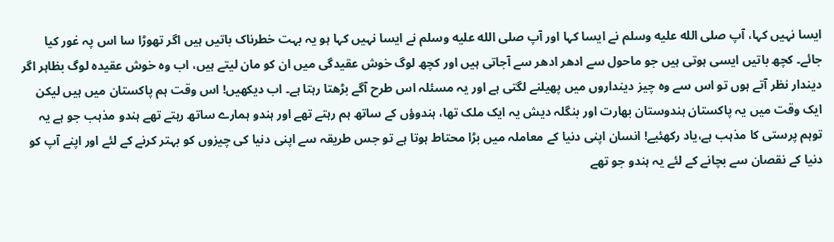ایسا نہیں کہا، آپ صلى الله عليه وسلم نے ایسا کہا اور آپ صلى الله عليه وسلم نے ایسا نہیں کہا ہو یہ بہت خطرناک باتیں ہیں اگر تھوڑا سا اس پہ غور کیا جائے۔ کچھ باتیں ایسی ہوتی ہیں جو ماحول سے ادھر ادھر سے آجاتی ہیں اور کچھ لوگ خوش عقیدگی میں ان کو مان لیتے ہیں، اب وہ خوش عقیدہ لوگ بظاہر اگر دیندار نظر آتے ہوں تو اس سے وہ چیز دینداروں میں پھیلنے لگتی ہے اور یہ مسئلہ اس طرح آگے بڑھتا رہتا ہے۔ اب دیکھیں! اس وقت ہم پاکستان میں ہیں لیکن ایک وقت میں یہ پاکستان ہندوستان بھارت اور بنگلہ دیش یہ ایک ملک تھا، ہندوؤں کے ساتھ ہم رہتے تھے اور ہندو ہمارے ساتھ رہتے تھے ہندو مذہب جو ہے یہ توہم پرستی کا مذہب ہے،یاد رکھئیے! انسان اپنی دنیا کے معاملہ میں بڑا محتاط ہوتا ہے تو جس طریقہ سے اپنی دنیا کی چیزوں کو بہتر کرنے کے لئے اور اپنے آپ کو دنیا کے نقصان سے بچانے کے لئے یہ ہندو جو تھے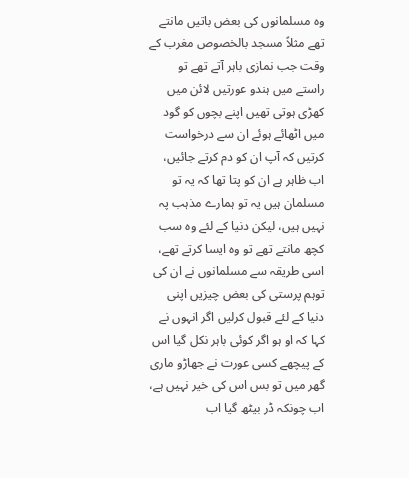وہ مسلمانوں کی بعض باتیں مانتے تھے مثلاً مسجد بالخصوص مغرب کے وقت جب نمازی باہر آتے تھے تو راستے میں ہندو عورتیں لائن میں کھڑی ہوتی تھیں اپنے بچوں کو گود میں اٹھائے ہوئے ان سے درخواست کرتیں کہ آپ ان کو دم کرتے جائیں، اب ظاہر ہے ان کو پتا تھا کہ یہ تو مسلمان ہیں یہ تو ہمارے مذہب پہ نہیں ہیں، لیکن دنیا کے لئے وہ سب کچھ مانتے تھے تو وہ ایسا کرتے تھے، اسی طریقہ سے مسلمانوں نے ان کی توہم پرستی کی بعض چیزیں اپنی دنیا کے لئے قبول کرلیں اگر انہوں نے کہا کہ او ہو اگر کوئی باہر نکل گیا اس کے پیچھے کسی عورت نے جھاڑو ماری گھر میں تو بس اس کی خیر نہیں ہے، اب چونکہ ڈر بیٹھ گیا اب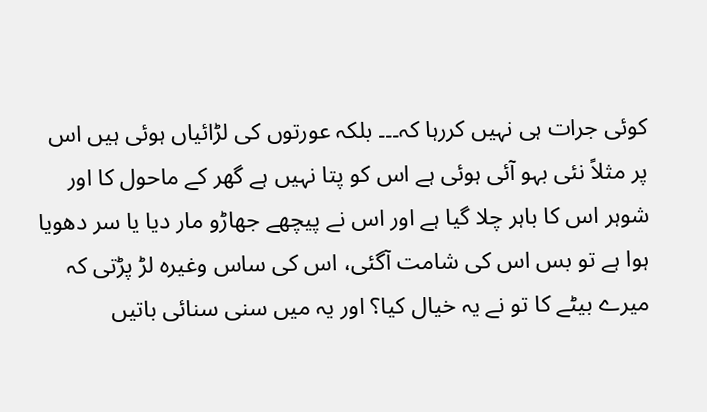کوئی جرات ہی نہیں کررہا کہ۔۔۔ بلکہ عورتوں کی لڑائیاں ہوئی ہیں اس پر مثلاً نئی بہو آئی ہوئی ہے اس کو پتا نہیں ہے گھر کے ماحول کا اور شوہر اس کا باہر چلا گیا ہے اور اس نے پیچھے جھاڑو مار دیا یا سر دھویا ہوا ہے تو بس اس کی شامت آگئی، اس کی ساس وغیرہ لڑ پڑتی کہ میرے بیٹے کا تو نے یہ خیال کیا؟ اور یہ میں سنی سنائی باتیں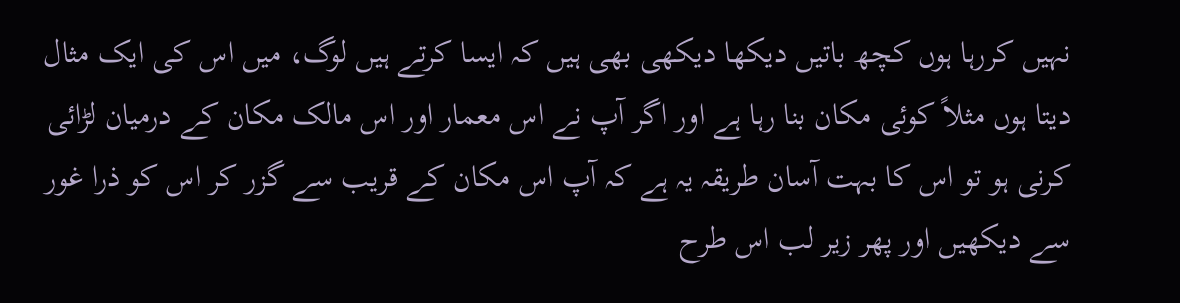نہیں کررہا ہوں کچھ باتیں دیکھا دیکھی بھی ہیں کہ ایسا کرتے ہیں لوگ، میں اس کی ایک مثال دیتا ہوں مثلاً کوئی مکان بنا رہا ہے اور اگر آپ نے اس معمار اور اس مالک مکان کے درمیان لڑائی کرنی ہو تو اس کا بہت آسان طریقہ یہ ہے کہ آپ اس مکان کے قریب سے گزر کر اس کو ذرا غور سے دیکھیں اور پھر زیر لب اس طرح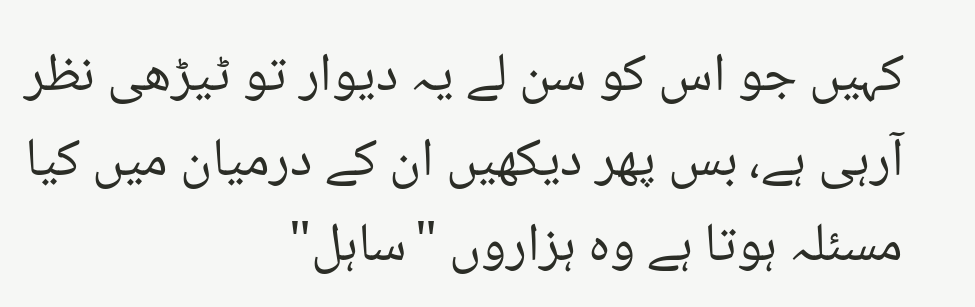کہیں جو اس کو سن لے یہ دیوار تو ٹیڑھی نظر آرہی ہے، بس پھر دیکھیں ان کے درمیان میں کیا مسئلہ ہوتا ہے وہ ہزاروں "ساہل"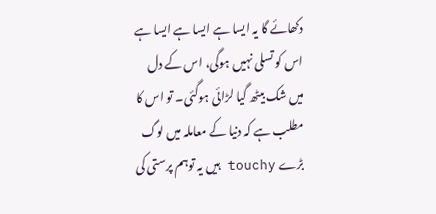دکھائے گا یہ ایسا ہے ایسا ہے ایسا ہے اس کو تسلی نہیں ہوگی، اس کے دل میں شک بیٹھ گیا لڑائی ہوگئی۔ تو اس کا مطلب ہے کہ دنیا کے معاملہ میں لوگ بڑے touchy ہیں یہ توہم پرستی کی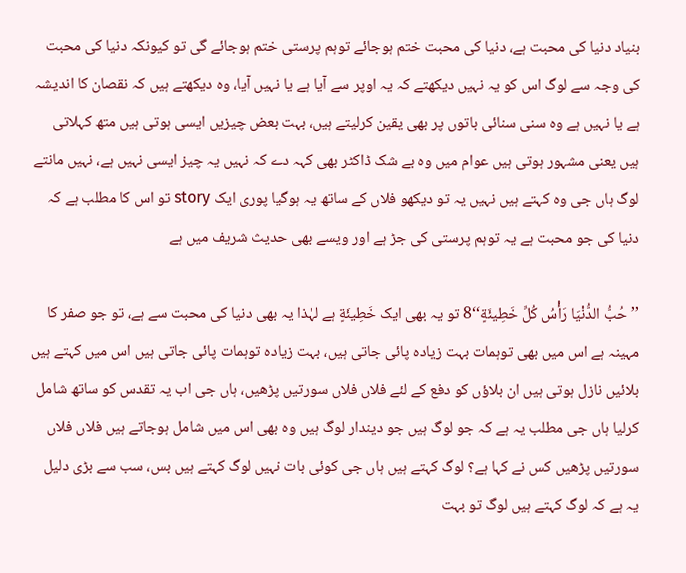بنیاد دنیا کی محبت ہے، دنیا کی محبت ختم ہوجائے توہم پرستی ختم ہوجائے گی تو کیونکہ دنیا کی محبت کی وجہ سے لوگ اس کو یہ نہیں دیکھتے کہ یہ اوپر سے آیا ہے یا نہیں آیا، وہ دیکھتے ہیں کہ نقصان کا اندیشہ ہے یا نہیں ہے وہ سنی سنائی باتوں پر بھی یقین کرلیتے ہیں، بہت بعض چیزیں ایسی ہوتی ہیں متھ کہلاتی ہیں یعنی مشہور ہوتی ہیں عوام میں وہ بے شک ڈاکٹر بھی کہہ دے کہ نہیں یہ چیز ایسی نہیں ہے، نہیں مانتے لوگ ہاں جی وہ کہتے ہیں نہیں یہ تو دیکھو فلاں کے ساتھ یہ ہوگیا پوری ایک story تو اس کا مطلب ہے کہ دنیا کی جو محبت ہے یہ توہم پرستی کی جڑ ہے اور ویسے بھی حدیث شریف میں ہے

’’حُبُّ الدُّنْيَا رَأْسُ كُلِّ خَطِيئَةٍ‘‘8 تو یہ بھی ایک خَطِيئَةٍ ہے لہٰذا یہ بھی دنیا کی محبت سے ہے، تو جو صفر کا مہینہ ہے اس میں بھی توہمات بہت زیادہ پائی جاتی ہیں، بہت زیادہ توہمات پائی جاتی ہیں اس میں کہتے ہیں بلائیں نازل ہوتی ہیں ان بلاؤں کو دفع کے لئے فلاں فلاں سورتیں پڑھیں، ہاں جی اب یہ تقدس کو ساتھ شامل کرلیا ہاں جی مطلب یہ ہے کہ جو لوگ ہیں جو دیندار لوگ ہیں وہ بھی اس میں شامل ہوجاتے ہیں فلاں فلاں سورتیں پڑھیں کس نے کہا ہے؟ لوگ کہتے ہیں ہاں جی کوئی بات نہیں لوگ کہتے ہیں بس، سب سے بڑی دلیل یہ ہے کہ لوگ کہتے ہیں لوگ تو بہت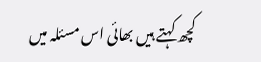کچھ کہتے ہیں بھائی اس مسئلہ میں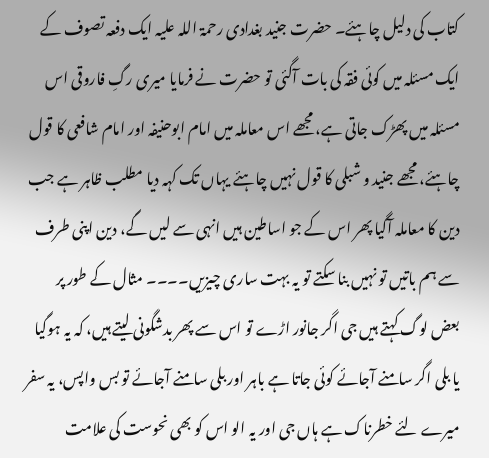کتاب کی دلیل چاہئے۔ حضرت جنید بغدادی رحمۃ اللہ علیہ ایک دفعہ تصوف کے ایک مسئلہ میں کوئی فقہ کی بات آگئی تو حضرت نے فرمایا میری رگِ فاروقی اس مسئلہ میں پھڑک جاتی ہے، مجھے اس معاملہ میں امام ابوحنیفہ اور امام شافعی کا قول چاہئے، مجھے جنید و شبلی کا قول نہیں چاہئے یہاں تک کہہ دیا مطلب ظاہر ہے جب دین کا معاملہ آگیا پھر اس کے جو اساطین ہیں انہی سے لیں گے، دین اپنی طرف سے ہم باتیں تو نہیں بنا سکتے تو یہ بہت ساری چیزیں۔۔۔۔ مثال کے طور پر بعض لوگ کہتے ہیں جی اگر جانور اڑے تو اس سے پھر بدشگونی لیتے ہیں، کہ یہ ہوگیا یا بلی اگر سامنے آجائے کوئی جاتا ہے باہر اور بلی سامنے آجائے تو بس واپس، یہ سفر میرے لئے خطرناک ہے ہاں جی اور یہ الو اس کو بھی نحوست کی علامت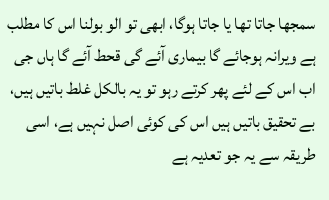سمجھا جاتا تھا یا جاتا ہوگا، ابھی تو الو بولنا اس کا مطلب ہے ویرانہ ہوجائے گا بیماری آئے گی قحط آئے گا ہاں جی اب اس کے لئے پھر کرتے رہو تو یہ بالکل غلط باتیں ہیں، بے تحقیق باتیں ہیں اس کی کوئی اصل نہیں ہے، اسی طریقہ سے یہ جو تعدیہ ہے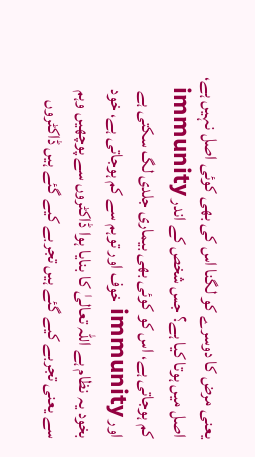یعنی مرض کا دوسرے کو لگنا اس کی بھی کوئی اصل نہیں ہے، اصل میں ہوتا کیا ہے؟ جس شخص کے اندر immunity کم ہوجاتی ہے، اس کو کوئی بھی بیماری جلدی لگ سکتی ہے اور immunity خوف اور توہم سے کم ہوجاتی ہے، خود بخود یہ نظام ہے اللہ تعالیٰ کا بنایا ہوا ڈاکٹروں سے پوچھیں وہم سے یعنی تجربے کیے گئے ہیں تجربے کیے گئے ہیں ڈاکٹروں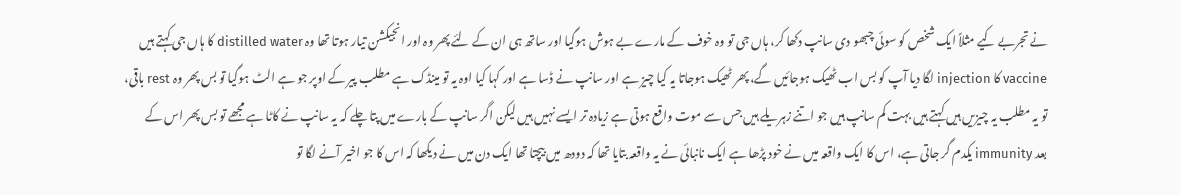نے تجربے کیے مثلاً ایک شخص کو سوئی چبھو دی سانپ دکھا کر، ہاں جی تو وہ خوف کے مارے بے ہوش ہوگیا اور ساتھ ہی ان کے لئے پھر وہ اور انجیکشن تیار ہوتا تھا وہ distilled water کا ہاں جی کہتے ہیں vaccine کا injection لگا دیا آپ کو بس اب ٹھیک ہوجائیں گے، پھر ٹھیک ہوجاتا یہ کیا چیز ہے اور سانپ نے ڈسا ہے اور کہا کیا اوہ یہ تو مینڈک ہے مطلب پیر کے اوپر جو ہے الٹ ہوگیا تو بس پھر وہ rest باقی، تو یہ مطلب یہ چیزیں ہیں کہتے ہیں بہت کم سانپ ہیں جو اتنے زہریلے ہیں جس سے موت واقع ہوتی ہے زیادہ تر ایسے نہیں ہیں لیکن اگر سانپ کے بارے میں پتا چلے کہ یہ سانپ نے کاٹا ہے مجھے تو بس پھر اس کے بعد immunity یکدم گر جاتی ہے، اس کا ایک واقعہ میں نے خود پڑھا ہے ایک نانبائی نے یہ واقعہ بتایا تھا کہ دودھ میں بیچتا تھا ایک دن میں نے دیکھا کہ اس کا جو اخیر آنے لگا تو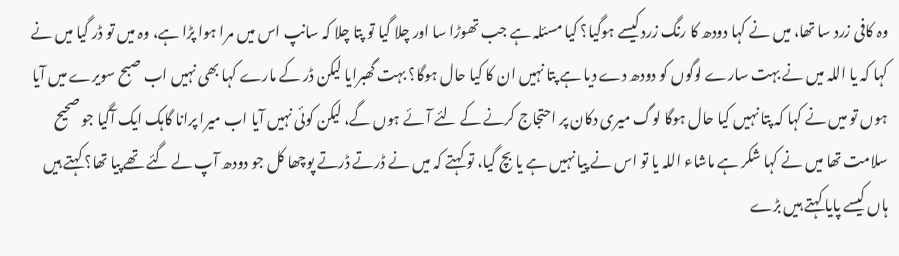وہ کافی زرد سا تھا، میں نے کہا دودھ کا رنگ زرد کیسے ہوگیا؟ کیا مسئلہ ہے جب تھوڑا سا اور چلا گیا تو پتا چلا کہ سانپ اس میں مرا ہوا پڑا ہے، وہ میں تو ڈر گیا میں نے کہا کہ یا اللہ میں نے بہت سارے لوگوں کو دودھ دے دیا ہے پتا نہیں ان کا کیا حال ہوگا؟ بہت گھبرایا لیکن ڈر کے مارے کہا بھی نہیں اب صبح سویرے میں آیا ہوں تو میں نے کہا کہ پتا نہیں کیا حال ہوگا لوگ میری دکان پر احتجاج کرنے کے لئے آئے ہوں گے، لیکن کوئی نہیں آیا اب میرا پرانا گاہک ایک آگیا جو صحیح سلامت تھا میں نے کہا شکر ہے ماشاء اللہ یا تو اس نے پیا نہیں ہے یا بچ گیا، تو کہتے کہ میں نے ڈرتے ڈرتے پوچھا کل جو دودھ آپ لے گئے تھے پیا تھا؟ کہتے ہیں ہاں کیسے پایا کہتے ہیں بڑے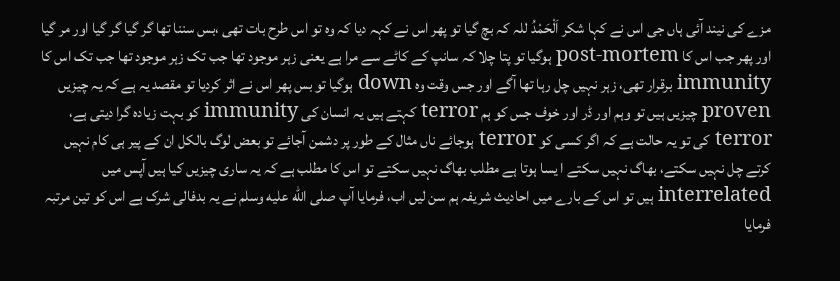مزے کی نیند آئی ہاں جی اس نے کہا شکر اَلْحَمْدُ للہ کہ بچ گیا تو پھر اس نے کہہ دیا کہ وہ تو اس طرح بات تھی ،بس سننا تھا گر گیا گر گیا اور مر گیا اور پھر جب اس کا post-mortem ہوگیا تو پتا چلا کہ سانپ کے کاٹے سے مرا ہے یعنی زہر موجود تھا جب تک زہر موجود تھا جب تک اس کا immunity برقرار تھی، زہر نہیں چل رہا تھا آگے اور جس وقت وہ down ہوگیا تو بس پھر اس نے اثر کردیا تو مقصد یہ ہے کہ یہ چیزیں proven چیزیں ہیں تو وہم اور ڈر اور خوف جس کو ہم terror کہتے ہیں یہ انسان کی immunity کو بہت زیادہ گرا دیتی ہے، terror کی تو یہ حالت ہے کہ اگر کسی کو terror ہوجائے ناں مثال کے طور پر دشمن آجائے تو بعض لوگ بالکل ان کے پیر ہی کام نہیں کرتے چل نہیں سکتے، بھاگ نہیں سکتے ا یسا ہوتا ہے مطلب بھاگ نہیں سکتے تو اس کا مطلب ہے کہ یہ ساری چیزیں کیا ہیں آپس میں interrelated ہیں تو اس کے بارے میں احادیث شریفہ ہم سن لیں اب، فرمایا آپ صلى الله عليه وسلم نے یہ بدفالی شرک ہے اس کو تین مرتبہ فرمایا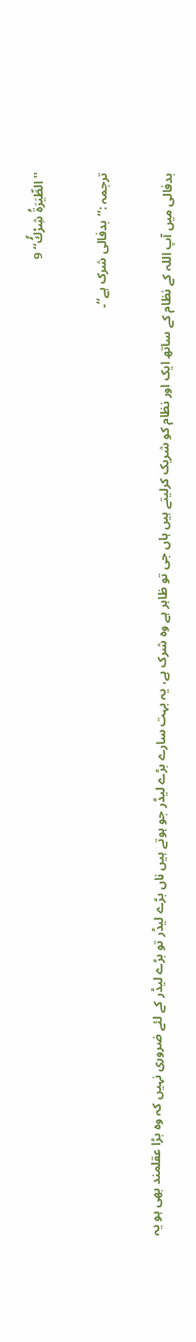''الطِّیَرَۃُ شِرْكُٗ‘‘ 9

ترجمہ :’’بدفالی شرک ہے‘‘۔

بدفالی میں آپ اللہ کے نظام کے ساتھ ایک اور نظام کو شریک کرلیتے ہیں ہاں جی تو ظاہر ہے وہ شرک ہے، یہ بہت سارے بڑے لیڈر جو ہوتے ہیں ناں بڑے لیڈر تو بڑے لیڈر کے لئے ضروری نہیں کہ وہ بڑا عقلمند بھی ہو یہ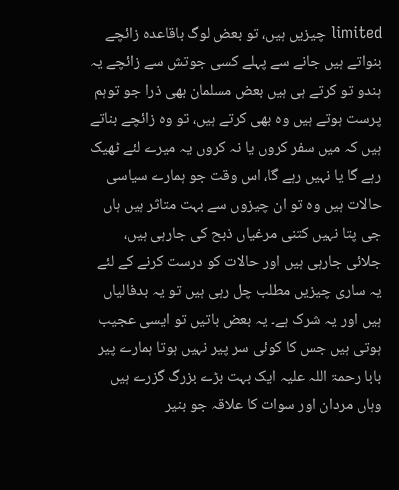limited چیزیں ہیں، تو بعض لوگ باقاعدہ زائچے بنواتے ہیں جانے سے پہلے کسی جوتش سے زائچے یہ ہندو تو کرتے ہی ہیں بعض مسلمان بھی ذرا جو توہم پرست ہوتے ہیں وہ بھی کرتے ہیں، تو وہ زائچے بناتے ہیں کہ میں سفر کروں یا نہ کروں یہ میرے لئے ٹھیک رہے گا یا نہیں رہے گا، اس وقت جو ہمارے سیاسی حالات ہیں وہ تو ان چیزوں سے بہت متاثر ہیں ہاں جی پتا نہیں کتنی مرغیاں ذبح کی جارہی ہیں، جلائی جارہی ہیں اور حالات کو درست کرنے کے لئے یہ ساری چیزیں مطلب چل رہی ہیں تو یہ بدفالیاں ہیں اور یہ شرک ہے۔ یہ بعض باتیں تو ایسی عجیب ہوتی ہیں جس کا کوئی سر پیر نہیں ہوتا ہمارے پیر بابا رحمۃ اللہ علیہ ایک بہت بڑے بزرگ گزرے ہیں وہاں مردان اور سوات کا علاقہ جو بنیر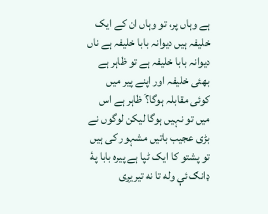ہے وہاں پر، تو وہاں ان کے ایک خلیفہ ہیں دیوانہ بابا خلیفہ ہے ناں دیوانہ بابا خلیفہ ہے تو ظاہر ہے بھئی خلیفہ اور اپنے پیر میں کوئی مقابلہ ہوگا؟َ ظاہر ہے اس میں تو نہیں ہوگا لیکن لوگوں نے بڑی عجیب باتیں مشہور کی ہیں تو پشتو کا ایک ٹپا ہے پیره بابا پهٔ ډانګ ئې وله تا نه تیریږی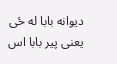دیوانه بابا له ځی یعنی پیر بابا اس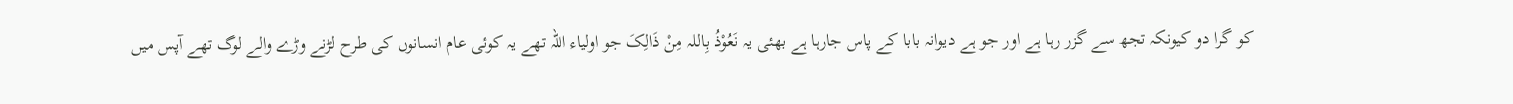کو گرا دو کیونکہ تجھ سے گزر رہا ہے اور جو ہے دیوانہ بابا کے پاس جارہا ہے بھئی یہ نَعُوْذُ بِاللہ مِنْ ذَالِکَ جو اولیاء اللہ تھے یہ کوئی عام انسانوں کی طرح لڑنے وڑے والے لوگ تھے آپس میں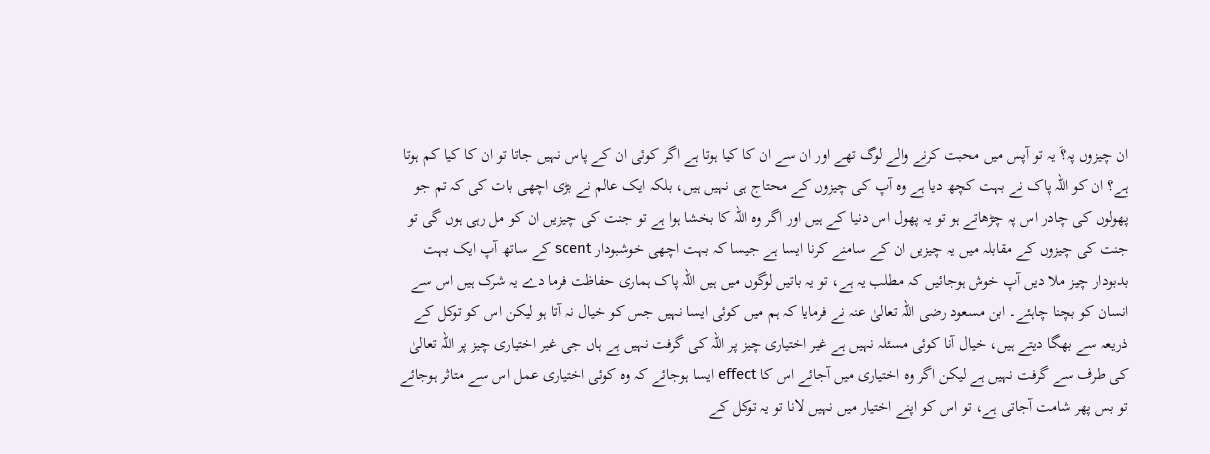ان چیزوں پہ؟َ یہ تو آپس میں محبت کرنے والے لوگ تھے اور ان سے ان کا کیا ہوتا ہے اگر کوئی ان کے پاس نہیں جاتا تو ان کا کیا کم ہوتا ہے؟ ان کو اللہ پاک نے بہت کچھ دیا ہے وہ آپ کی چیزوں کے محتاج ہی نہیں ہیں، بلکہ ایک عالم نے بڑی اچھی بات کی کہ تم جو پھولوں کی چادر اس پہ چڑھاتے ہو تو یہ پھول اس دنیا کے ہیں اور اگر وہ اللہ کا بخشا ہوا ہے تو جنت کی چیزیں ان کو مل رہی ہوں گی تو جنت کی چیزوں کے مقابلہ میں یہ چیزیں ان کے سامنے کرنا ایسا ہے جیسا کہ بہت اچھی خوشبودار scent کے ساتھ آپ ایک بہت بدبودار چیز ملا دیں آپ خوش ہوجائیں کہ مطلب یہ ہے، تو یہ باتیں لوگوں میں ہیں اللہ پاک ہماری حفاظت فرما دے یہ شرک ہیں اس سے انسان کو بچنا چاہئے۔ ابن مسعود رضی اللہ تعالیٰ عنہ نے فرمایا کہ ہم میں کوئی ایسا نہیں جس کو خیال نہ آتا ہو لیکن اس کو توکل کے ذریعہ سے بھگا دیتے ہیں، خیال آنا کوئی مسئلہ نہیں ہے غیر اختیاری چیز پر اللہ کی گرفت نہیں ہے ہاں جی غیر اختیاری چیز پر اللہ تعالیٰ کی طرف سے گرفت نہیں ہے لیکن اگر وہ اختیاری میں آجائے اس کا effect ایسا ہوجائے کہ وہ کوئی اختیاری عمل اس سے متاثر ہوجائے تو بس پھر شامت آجاتی ہے، تو اس کو اپنے اختیار میں نہیں لانا تو یہ توکل کے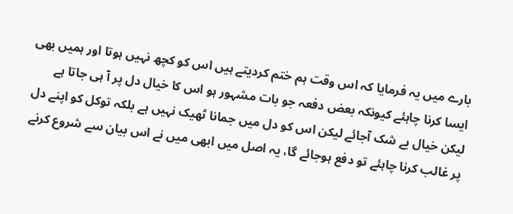بارے میں یہ فرمایا کہ اس وقت ہم ختم کردیتے ہیں اس کو کچھ نہیں ہوتا اور ہمیں بھی ایسا کرنا چاہئے کیونکہ بعض دفعہ جو بات مشہور ہو اس کا خیال دل پر آ ہی جاتا ہے لیکن خیال بے شک آجائے لیکن اس کو دل میں جمانا ٹھیک نہیں ہے بلکہ توکل کو اپنے دل پر غالب کرنا چاہئے تو دفع ہوجائے گا، یہ اصل میں ابھی میں نے اس بیان سے شروع کرنے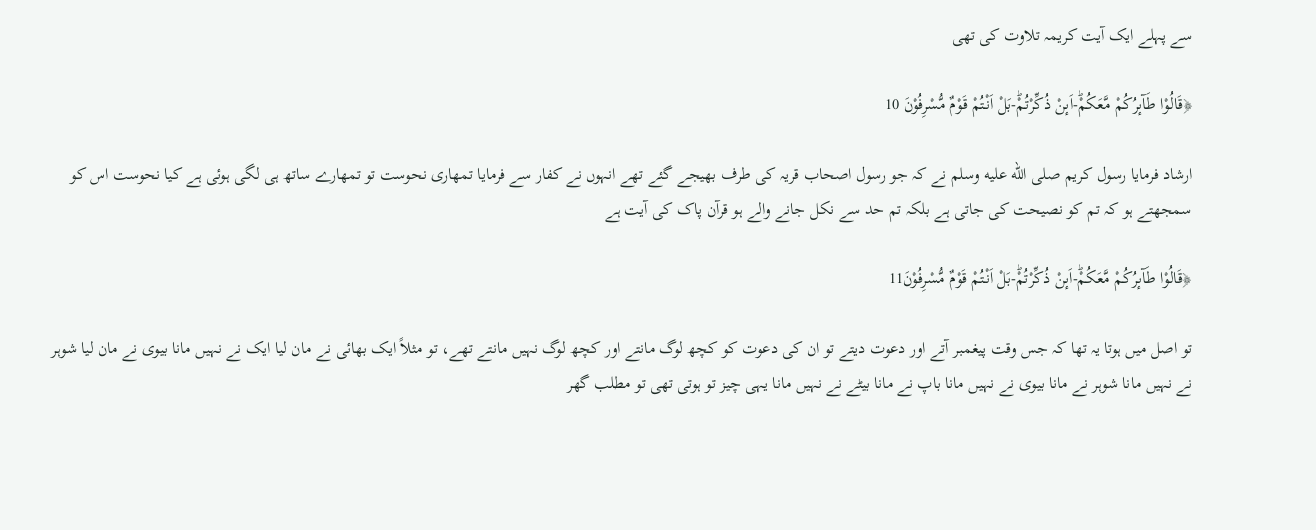سے پہلے ایک آیت کریمہ تلاوت کی تھی

﴿قَالُوْا طَآىٕرُكُمْ مَّعَكُمْؕ-اَىٕنْ ذُكِّرْتُمْؕ-بَلْ اَنْتُمْ قَوْمٌ مُّسْرِفُوْنَ 10

ارشاد فرمایا رسول کریم صلى الله عليه وسلم نے کہ جو رسول اصحاب قریہ کی طرف بھیجے گئے تھے انہوں نے کفار سے فرمایا تمھاری نحوست تو تمھارے ساتھ ہی لگی ہوئی ہے کیا نحوست اس کو سمجھتے ہو کہ تم کو نصیحت کی جاتی ہے بلکہ تم حد سے نکل جانے والے ہو قرآن پاک کی آیت ہے

﴿قَالُوْا طَآىٕرُكُمْ مَّعَكُمْؕ-اَىٕنْ ذُكِّرْتُمْؕ-بَلْ اَنْتُمْ قَوْمٌ مُّسْرِفُوْنَ11

تو اصل میں ہوتا یہ تھا کہ جس وقت پیغمبر آتے اور دعوت دیتے تو ان کی دعوت کو کچھ لوگ مانتے اور کچھ لوگ نہیں مانتے تھے، تو مثلاً ایک بھائی نے مان لیا ایک نے نہیں مانا بیوی نے مان لیا شوہر نے نہیں مانا شوہر نے مانا بیوی نے نہیں مانا باپ نے مانا بیٹے نے نہیں مانا یہی چیز تو ہوتی تھی تو مطلب گھر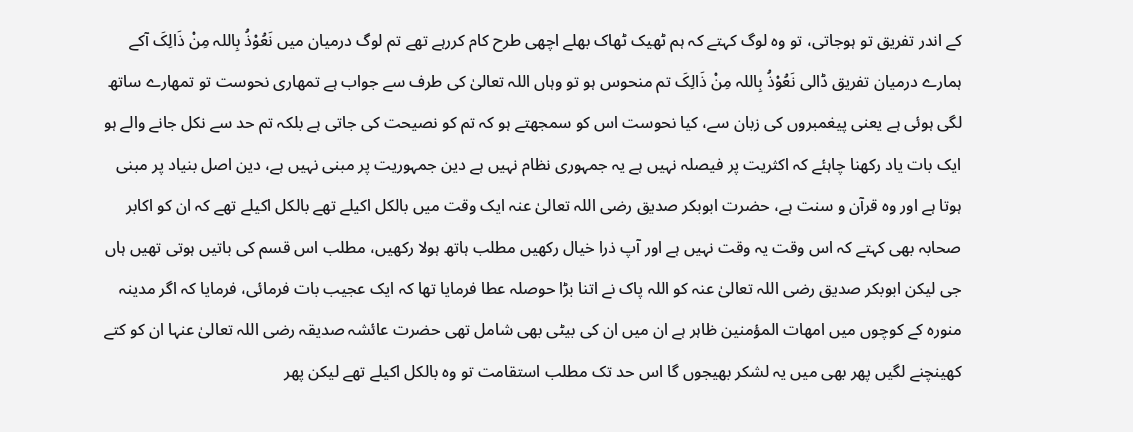کے اندر تفریق تو ہوجاتی، تو وہ لوگ کہتے کہ ہم ٹھیک ٹھاک بھلے اچھی طرح کام کررہے تھے تم لوگ درمیان میں نَعُوْذُ بِاللہ مِنْ ذَالِکَ آکے ہمارے درمیان تفریق ڈالی نَعُوْذُ بِاللہ مِنْ ذَالِکَ تم منحوس ہو تو وہاں اللہ تعالیٰ کی طرف سے جواب ہے تمھاری نحوست تو تمھارے ساتھ لگی ہوئی ہے یعنی پیغمبروں کی زبان سے، کیا نحوست اس کو سمجھتے ہو کہ تم کو نصیحت کی جاتی ہے بلکہ تم حد سے نکل جانے والے ہو ایک بات یاد رکھنا چاہئے کہ اکثریت پر فیصلہ نہیں ہے یہ جمہوری نظام نہیں ہے دین جمہوریت پر مبنی نہیں ہے، دین اصل بنیاد پر مبنی ہوتا ہے اور وہ قرآن و سنت ہے، حضرت ابوبکر صدیق رضی اللہ تعالیٰ عنہ ایک وقت میں بالکل اکیلے تھے بالکل اکیلے تھے کہ ان کو اکابر صحابہ بھی کہتے کہ اس وقت یہ وقت نہیں ہے اور آپ ذرا خیال رکھیں مطلب ہاتھ ہولا رکھیں، مطلب اس قسم کی باتیں ہوتی تھیں ہاں جی لیکن ابوبکر صدیق رضی اللہ تعالیٰ عنہ کو اللہ پاک نے اتنا بڑا حوصلہ عطا فرمایا تھا کہ ایک عجیب بات فرمائی، فرمایا کہ اگر مدینہ منورہ کے کوچوں میں امھات المؤمنین ظاہر ہے ان میں ان کی بیٹی بھی شامل تھی حضرت عائشہ صدیقہ رضی اللہ تعالیٰ عنہا ان کو کتے کھینچنے لگیں پھر بھی میں یہ لشکر بھیجوں گا اس حد تک مطلب استقامت تو وہ بالکل اکیلے تھے لیکن پھر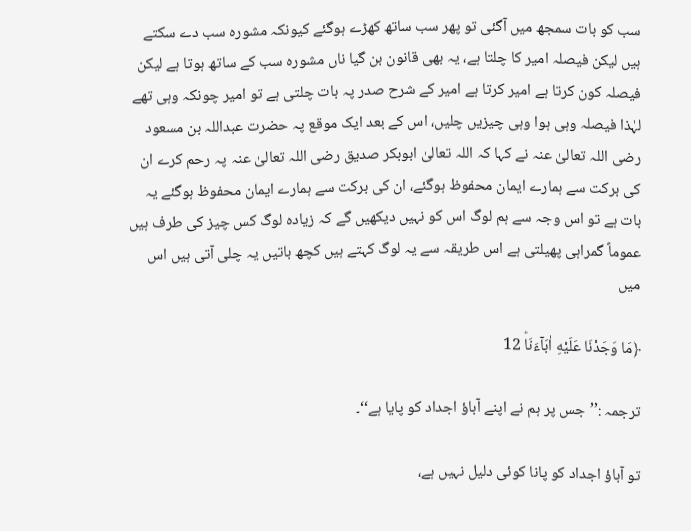سب کو بات سمجھ میں آگئی تو پھر سب ساتھ کھڑے ہوگئے کیونکہ مشورہ سب دے سکتے ہیں لیکن فیصلہ امیر کا چلتا ہے، یہ بھی قانون بن گیا ناں مشورہ سب کے ساتھ ہوتا ہے لیکن فیصلہ کون کرتا ہے امیر کرتا ہے امیر کے شرح صدر پہ بات چلتی ہے تو امیر چونکہ وہی تھے لہٰذا فیصلہ وہی ہوا وہی چیزیں چلیں، اس کے بعد ایک موقع پہ حضرت عبداللہ بن مسعود رضی اللہ تعالیٰ عنہ نے کہا کہ اللہ تعالیٰ ابوبکر صدیق رضی اللہ تعالیٰ عنہ پہ رحم کرے ان کی برکت سے ہمارے ایمان محفوظ ہوگئے، ان کی برکت سے ہمارے ایمان محفوظ ہوگئے یہ بات ہے تو اس وجہ سے ہم لوگ اس کو نہیں دیکھیں گے کہ زیادہ لوگ کس چیز کی طرف ہیں عموماً گمراہی پھیلتی ہے اس طریقہ سے یہ لوگ کہتے ہیں کچھ باتیں یہ چلی آتی ہیں اس میں

﴿مَا وَجَدْنَا عَلَیْهِ اٰبَآءَنَاؕ 12

ترجمہ :’’جس پر ہم نے اپنے آباؤ اجداد کو پایا ہے‘‘۔

تو آباؤ اجداد کو پانا کوئی دلیل نہیں ہے،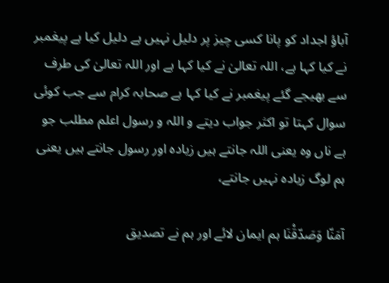آباؤ اجداد کو پانا کسی چیز پر دلیل نہیں ہے دلیل کیا ہے پیغمبر نے کیا کہا ہے، اللہ تعالیٰ نے کیا کہا ہے اور اللہ تعالیٰ کی طرف سے بھیجے گئے پیغمبر نے کیا کہا ہے صحابہ کرام سے جب کوئی سوال کہتا تو اکثر جواب دیتے و اللہ و رسول اعلم مطلب جو ہے ناں وہ یعنی اللہ جانتے ہیں زیادہ اور رسول جانتے ہیں یعنی ہم لوگ زیادہ نہیں جانتے،

آمَنّا وَصَدّقْنَا ہم ایمان لائے اور ہم نے تصدیق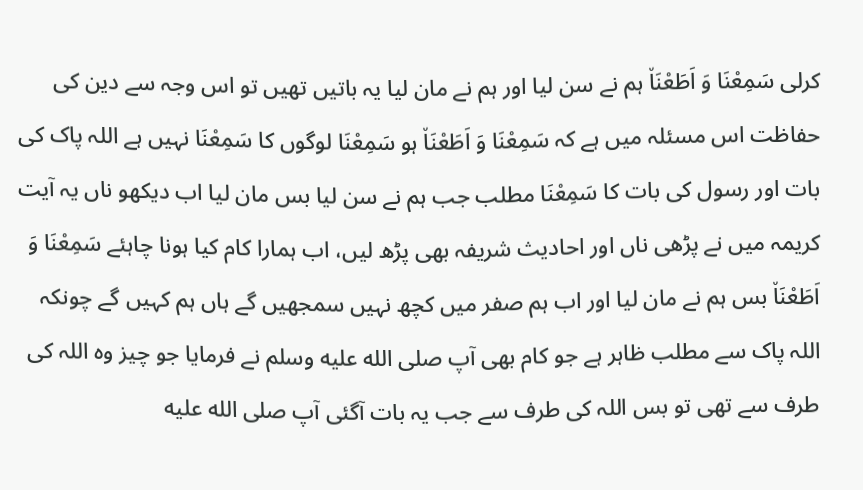کرلی سَمِعْنَا وَ اَطَعْنَا٘ ہم نے سن لیا اور ہم نے مان لیا یہ باتیں تھیں تو اس وجہ سے دین کی حفاظت اس مسئلہ میں ہے کہ سَمِعْنَا وَ اَطَعْنَا٘ ہو سَمِعْنَا لوگوں کا سَمِعْنَا نہیں ہے اللہ پاک کی بات اور رسول کی بات کا سَمِعْنَا مطلب جب ہم نے سن لیا بس مان لیا اب دیکھو ناں یہ آیت کریمہ میں نے پڑھی ناں اور احادیث شریفہ بھی پڑھ لیں، اب ہمارا کام کیا ہونا چاہئے سَمِعْنَا وَ اَطَعْنَا٘ بس ہم نے مان لیا اور اب ہم صفر میں کچھ نہیں سمجھیں گے ہاں ہم کہیں گے چونکہ اللہ پاک سے مطلب ظاہر ہے جو کام بھی آپ صلى الله عليه وسلم نے فرمایا جو چیز وہ اللہ کی طرف سے تھی تو بس اللہ کی طرف سے جب یہ بات آگئی آپ صلى الله عليه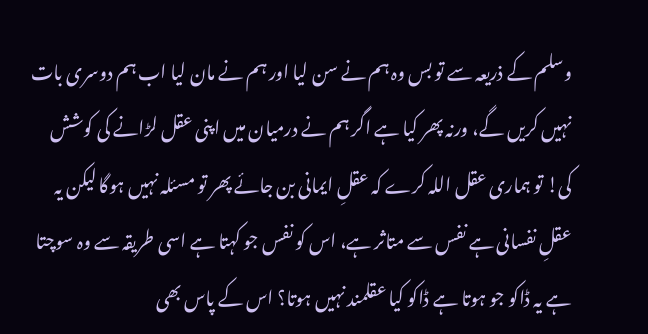وسلم کے ذریعہ سے تو بس وہ ہم نے سن لیا اور ہم نے مان لیا اب ہم دوسری بات نہیں کریں گے، ورنہ پھر کیا ہے اگر ہم نے درمیان میں اپنی عقل لڑانے کی کوشش کی! تو ہماری عقل اللہ کرے کہ عقلِ ایمانی بن جائے پھر تو مسئلہ نہیں ہوگا لیکن یہ عقلِ نفسانی ہے نفس سے متاثر ہے، اس کو نفس جو کہتا ہے اسی طریقہ سے وہ سوچتا ہے یہ ڈاکو جو ہوتا ہے ڈاکو کیا عقلمند نہیں ہوتا؟ اس کے پاس بھی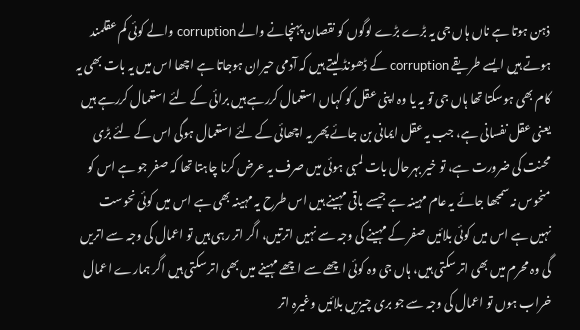ذہن ہوتا ہے ناں ہاں جی یہ بڑے بڑے لوگوں کو نقصان پہنچانے والے corruption والے کوئی کم عقلمند ہوتے ہیں ایسے طریقے corruption کے ڈھونڈ لیتے ہیں کہ آدمی حیران ہوجاتا ہے اچھا اس میں یہ بات بھی یہ کام بھی ہوسکتا تھا ہاں جی تو یہ یا وہ اپنی عقل کو کہاں استعمال کررہے ہیں برائی کے لئے استعمال کررہے ہیں یعنی عقل نفسانی ہے، جب یہ عقل ایمانی بن جائے پھر یہ اچھائی کے لئے استعمال ہوگی اس کے لئے بڑی محنت کی ضرورت ہے، تو خیر بہرحال بات لمبی ہوئی میں صرف یہ عرض کرنا چاہتا تھا کہ صفر جو ہے اس کو منحوس نہ سمجھا جائے یہ عام مہینہ ہے جیسے باقی مہینے ہیں اس طرح یہ مہینہ بھی ہے اس میں کوئی نحوست نہیں ہے اس میں کوئی بلائیں صفر کے مہینے کی وجہ سے نہیں اترتیں، اگر اتر رہی ہیں تو اعمال کی وجہ سے اتریں گی وہ محرم میں بھی اتر سکتی ہیں، ہاں جی وہ کوئی اچھے سے اچھے مہینے میں بھی اتر سکتی ہیں اگر ہمارے اعمال خراب ہوں تو اعمال کی وجہ سے جو بری چیزیں بلائیں وغیرہ اتر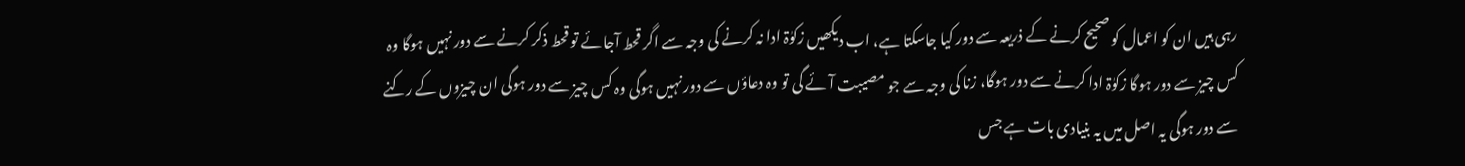رہی ہیں ان کو اعمال کو صحیح کرنے کے ذریعہ سے دور کیا جاسکتا ہے، اب دیکھیں زکوٰۃ ادا نہ کرنے کی وجہ سے اگر قحط آجائے تو قحط ذکر کرنے سے دور نہیں ہوگا وہ کس چیز سے دور ہوگا زکوٰۃ ادا کرنے سے دور ہوگا، زنا کی وجہ سے جو مصیبت آئے گی تو وہ دعاؤں سے دور نہیں ہوگی وہ کس چیز سے دور ہوگی ان چیزوں کے رکنے سے دور ہوگی یہ اصل میں یہ بنیادی بات ہے جس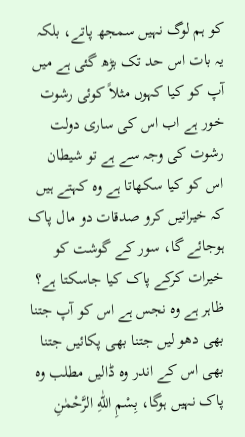کو ہم لوگ نہیں سمجھ پاتے، بلکہ یہ بات اس حد تک بڑھ گئی ہے میں آپ کو کیا کہوں مثلاً کوئی رشوت خور ہے اب اس کی ساری دولت رشوت کی وجہ سے ہے تو شیطان اس کو کیا سکھاتا ہے وہ کہتے ہیں کہ خیراتیں کرو صدقات دو مال پاک ہوجائے گا، سور کے گوشت کو خیرات کرکے پاک کیا جاسکتا ہے؟ ظاہر ہے وہ نجس ہے اس کو آپ جتنا بھی دھو لیں جتنا بھی پکائیں جتنا بھی اس کے اندر وہ ڈالیں مطلب وہ پاک نہیں ہوگا، بِسْمِ اللّٰهِ الرَّحْمٰنِ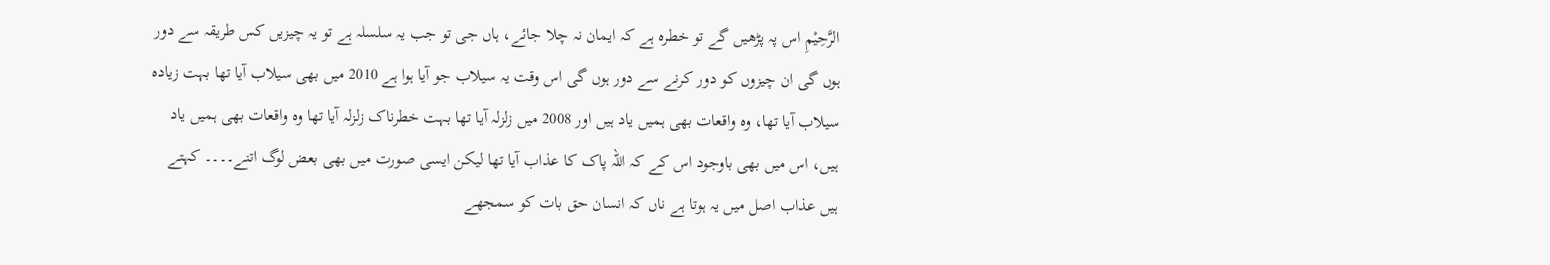الرَّحِیْمِ اس پہ پڑھیں گے تو خطرہ ہے کہ ایمان نہ چلا جائے، ہاں جی تو جب یہ سلسلہ ہے تو یہ چیزیں کس طریقہ سے دور ہوں گی ان چیزوں کو دور کرنے سے دور ہوں گی اس وقت یہ سیلاب جو آیا ہوا ہے 2010 میں بھی سیلاب آیا تھا بہت زیادہ سیلاب آیا تھا، وہ واقعات بھی ہمیں یاد ہیں اور 2008 میں زلزلہ آیا تھا بہت خطرناک زلزلہ آیا تھا وہ واقعات بھی ہمیں یاد ہیں، اس میں بھی باوجود اس کے کہ اللہ پاک کا عذاب آیا تھا لیکن ایسی صورت میں بھی بعض لوگ اتنے۔۔۔۔ کہتے ہیں عذاب اصل میں یہ ہوتا ہے ناں کہ انسان حق بات کو سمجھے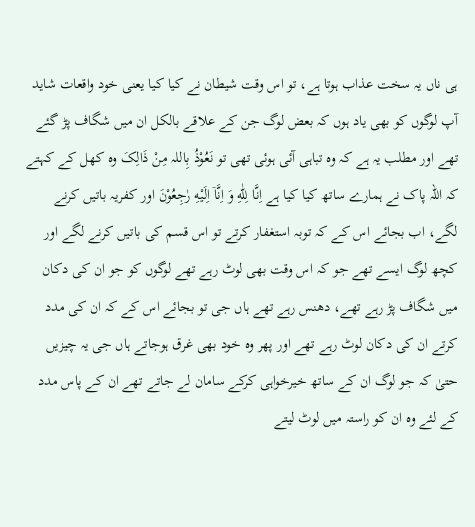ہی ناں یہ سخت عذاب ہوتا ہے، تو اس وقت شیطان نے کیا کیا یعنی خود واقعات شاید آپ لوگوں کو بھی یاد ہوں کہ بعض لوگ جن کے علاقے بالکل ان میں شگاف پڑ گئے تھے اور مطلب یہ ہے کہ وہ تباہی آئی ہوئی تھی تو نَعُوْذُ بِاللہ مِنْ ذَالِکَ وہ کھل کے کہتے کہ اللہ پاک نے ہمارے ساتھ کیا کیا ہے اِنَّا لِلّٰهِ وَ اِنَّاۤ اِلَیْهِ رٰجِعُوْنَ اور کفریہ باتیں کرنے لگے، اب بجائے اس کے کہ توبہ استغفار کرتے تو اس قسم کی باتیں کرنے لگے اور کچھ لوگ ایسے تھے جو کہ اس وقت بھی لوٹ رہے تھے لوگوں کو جو ان کی دکان میں شگاف پڑ رہے تھے، دھنس رہے تھے ہاں جی تو بجائے اس کے کہ ان کی مدد کرتے ان کی دکان لوٹ رہے تھے اور پھر وہ خود بھی غرق ہوجاتے ہاں جی یہ چیزیں حتیٰ کہ جو لوگ ان کے ساتھ خیرخواہی کرکے سامان لے جاتے تھے ان کے پاس مدد کے لئے وہ ان کو راستہ میں لوٹ لیتے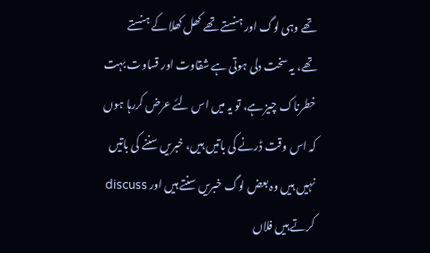تھے وہی لوگ اور ہنستے تھے کھل کھلا کے ہنستے تھے، یہ سخت دلی ہوتی ہے شقاوت اور قساوت بہت خطرناک چیز ہے، تو یہ میں اس لئے عرض کررہا ہوں کہ اس وقت ڈرنے کی باتیں ہیں، خبریں سننے کی باتیں نہیں ہیں وہ بعض لوگ خبریں سنتے ہیں اور discuss کرتے ہیں فلاں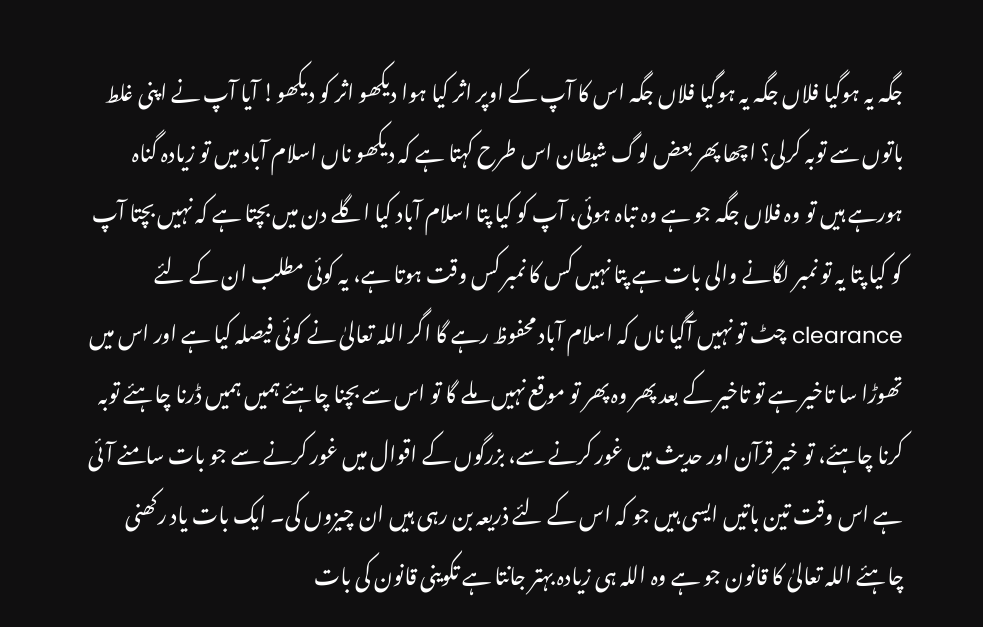جگہ یہ ہوگیا فلاں جگہ یہ ہوگیا فلاں جگہ اس کا آپ کے اوپر اثر کیا ہوا دیکھو اثر کو دیکھو! آیا آپ نے اپنی غلط باتوں سے توبہ کرلی؟ اچھا پھر بعض لوگ شیطان اس طرح کہتا ہے کہ دیکھو ناں اسلام آباد میں تو زیادہ گناہ ہورہے ہیں تو وہ فلاں جگہ جو ہے وہ تباہ ہوئی، آپ کو کیا پتا اسلام آباد کیا اگلے دن میں بچتا ہے کہ نہیں بچتا آپ کو کیا پتا یہ تو نمبر لگانے والی بات ہے پتا نہیں کس کا نمبر کس وقت ہوتا ہے، یہ کوئی مطلب ان کے لئے clearance چٹ تو نہیں آگیا ناں کہ اسلام آباد محفوظ رہے گا اگر اللہ تعالیٰ نے کوئی فیصلہ کیا ہے اور اس میں تھوڑا سا تاخیر ہے تو تاخیر کے بعد پھر وہ پھر تو موقع نہیں ملے گا تو اس سے بچنا چاہئے ہمیں ہمیں ڈرنا چاہئے توبہ کرنا چاہئے، تو خیر قرآن اور حدیث میں غور کرنے سے، بزرگوں کے اقوال میں غور کرنے سے جو بات سامنے آئی ہے اس وقت تین باتیں ایسی ہیں جو کہ اس کے لئے ذریعہ بن رہی ہیں ان چیزوں کی۔ ایک بات یاد رکھنی چاہئے اللہ تعالیٰ کا قانون جو ہے وہ اللہ ہی زیادہ بہتر جانتا ہے تکوینی قانون کی بات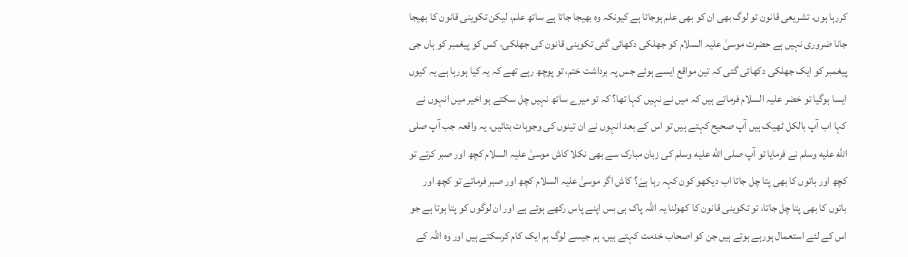کررہا ہوں، تشریعی قانون تو لوگ بھی ان کو بھی علم ہوجاتا ہے کیونکہ وہ بھیجا جاتا ہے ساتھ علم، لیکن تکوینی قانون کا بھیجا جانا ضروری نہیں ہے حضرت موسیٰ علیہ السلام کو جھلکی دکھائی گئی تکوینی قانون کی جھلکی، کس کو پیغمبر کو ہاں جی پیغمبر کو ایک جھلکی دکھائی گئی کہ تین مواقع ایسے ہوئے جس پہ برداشت ختم، تو پوچھ رہے تھے کہ یہ کیا ہورہا ہے یہ کیوں ایسا ہوگیا تو خضر علیہ السلام فرماتے ہیں کہ میں نے نہیں کہا تھا؟ کہ تو میرے ساتھ نہیں چل سکتے ہو اخیر میں انہوں نے کہا اب آپ بالکل ٹھیک ہیں آپ صحیح کہتے ہیں تو اس کے بعد انہوں نے ان تینوں کی وجوہات بتائیں، یہ واقعہ جب آپ صلى الله عليه وسلم نے فرمایا تو آپ صلى الله عليه وسلم کی زبان مبارک سے بھی نکلا کاش موسیٰ علیہ السلام کچھ اور صبر کرتے تو کچھ اور باتوں کا بھی پتا چل جاتا اب دیکھو کون کہہ رہا ہےَ؟ کاش اگر موسیٰ علیہ السلام کچھ اور صبر فرماتے تو کچھ اور باتوں کا بھی پتا چل جاتا، تو تکوینی قانون کا کھولنا یہ اللہ پاک ہی بس اپنے پاس رکھے ہوئے ہے اور ان لوگوں کو پتا ہوتا ہے جو اس کے لئے استعمال ہورہے ہوتے ہیں جن کو اصحاب خدمت کہتے ہیں، ہم جیسے لوگ ہم ایک کام کرسکتے ہیں اور وہ اللہ کے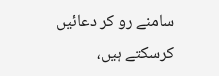سامنے رو کر دعائیں کرسکتے ہیں،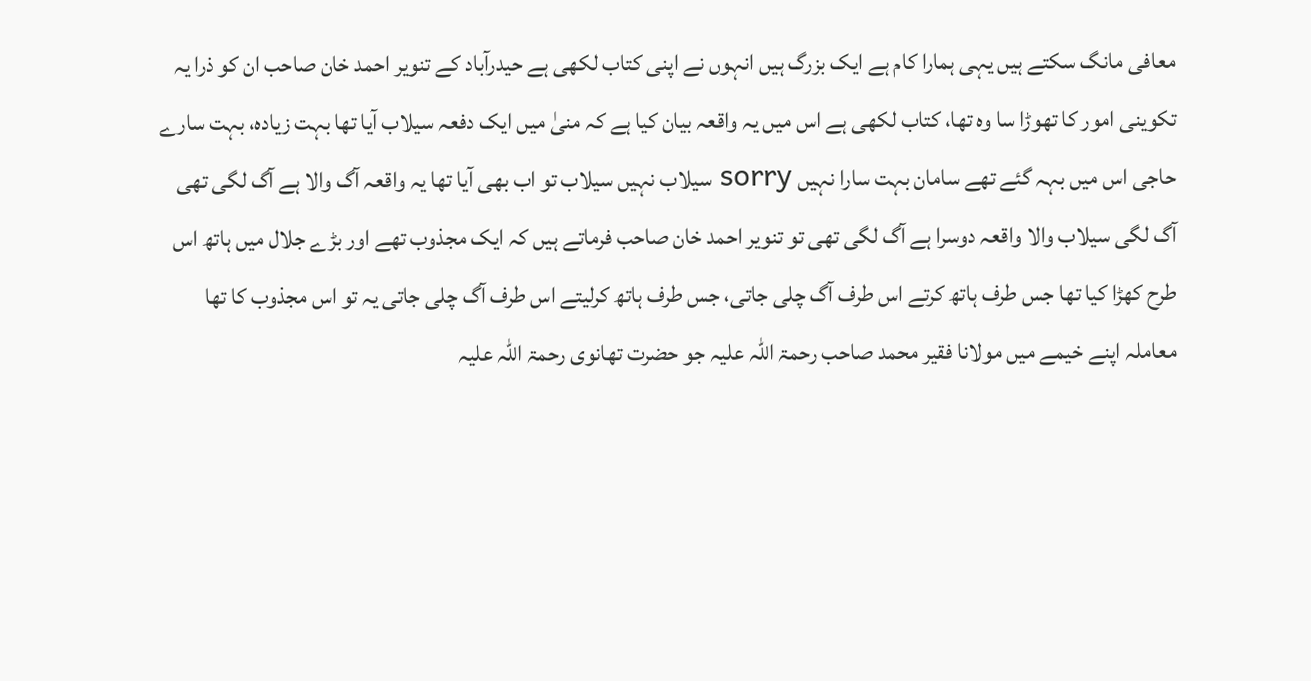معافی مانگ سکتے ہیں یہی ہمارا کام ہے ایک بزرگ ہیں انہوں نے اپنی کتاب لکھی ہے حیدرآباد کے تنویر احمد خان صاحب ان کو ذرا یہ تکوینی امور کا تھوڑا سا وہ تھا، کتاب لکھی ہے اس میں یہ واقعہ بیان کیا ہے کہ منیٰ میں ایک دفعہ سیلاب آیا تھا بہت زیادہ، بہت سارے حاجی اس میں بہہ گئے تھے سامان بہت سارا نہیں sorry سیلاب نہیں سیلاب تو اب بھی آیا تھا یہ واقعہ آگ والا ہے آگ لگی تھی آگ لگی سیلاب والا واقعہ دوسرا ہے آگ لگی تھی تو تنویر احمد خان صاحب فرماتے ہیں کہ ایک مجذوب تھے اور بڑے جلال میں ہاتھ اس طرح کھڑا کیا تھا جس طرف ہاتھ کرتے اس طرف آگ چلی جاتی، جس طرف ہاتھ کرلیتے اس طرف آگ چلی جاتی یہ تو اس مجذوب کا تھا معاملہ اپنے خیمے میں مولانا فقیر محمد صاحب رحمۃ اللہ علیہ جو حضرت تھانوی رحمۃ اللہ علیہ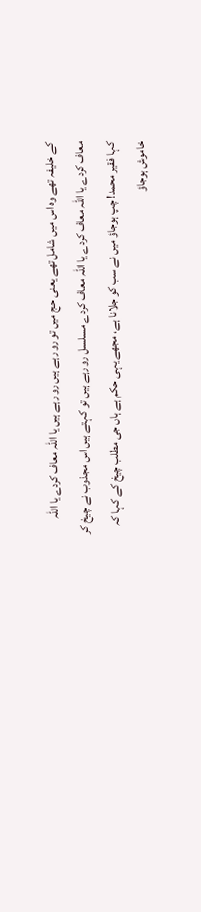کے خلیفہ تھے وہ اس میں شامل تھے یعنی حج میں تو رو رہے ہیں رو رہے ہیں یا اللہ معاف کردے یا اللہ معاف کردے یا اللہ معاف کردے یا اللہ معاف کردے مسلسل رو رہے ہیں تو کہتے ہیں اس مجذوب نے چیخ کر کہا فقیر محمد! چپ ہوجاؤ میں نے سب کو جلانا ہے، مجھے یہی حکم ہے ہاں جی مطلب چیخ کے کہا کہ خاموش ہوجاؤ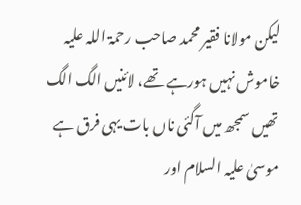لیکن مولانا فقیر محمد صاحب رحمۃ اللہ علیہ خاموش نہیں ہورہے تھے، لائنیں الگ الگ تھیں سمجھ میں آگئی ناں بات یہی فرق ہے موسیٰ علیہ السلام اور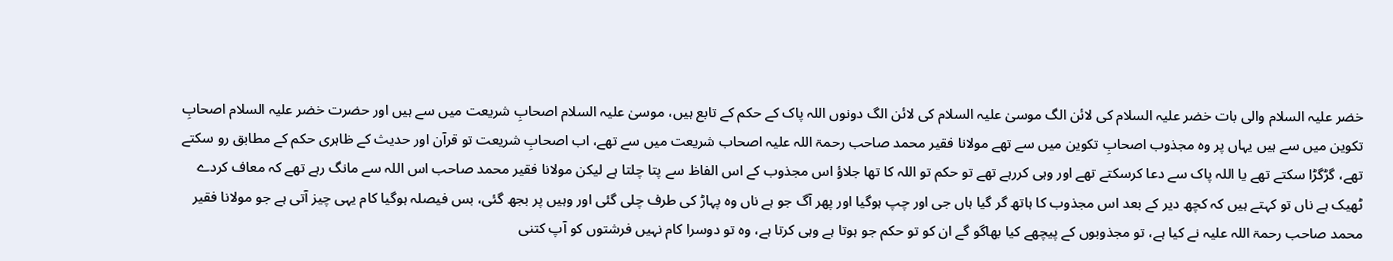خضر علیہ السلام والی بات خضر علیہ السلام کی لائن الگ موسیٰ علیہ السلام کی لائن الگ دونوں اللہ پاک کے حکم کے تابع ہیں، موسیٰ علیہ السلام اصحابِ شریعت میں سے ہیں اور حضرت خضر علیہ السلام اصحابِ تکوین میں سے ہیں یہاں پر وہ مجذوب اصحابِ تکوین میں سے تھے مولانا فقیر محمد صاحب رحمۃ اللہ علیہ اصحاب شریعت میں سے تھے، اب اصحابِ شریعت تو قرآن اور حدیث کے ظاہری حکم کے مطابق رو سکتے تھے، گڑگڑا سکتے تھے یا اللہ پاک سے دعا کرسکتے تھے اور وہی کررہے تھے تو حکم تو اللہ کا تھا جلاؤ اس مجذوب کے اس الفاظ سے پتا چلتا ہے لیکن مولانا فقیر محمد صاحب اس اللہ سے مانگ رہے تھے کہ معاف کردے ٹھیک ہے ناں تو کہتے ہیں کہ کچھ دیر کے بعد اس مجذوب کا ہاتھ گر گیا ہاں جی اور چپ ہوگیا اور پھر آگ جو ہے ناں وہ پہاڑ کی طرف چلی گئی اور وہیں پر بجھ گئی، بس فیصلہ ہوگیا کام یہی چیز آتی ہے جو مولانا فقیر محمد صاحب رحمۃ اللہ علیہ نے کیا ہے، تو مجذوبوں کے پیچھے کیا بھاگو گے ان کو تو حکم جو ہوتا ہے وہی کرتا ہے، وہ تو دوسرا کام نہیں فرشتوں کو آپ کتنی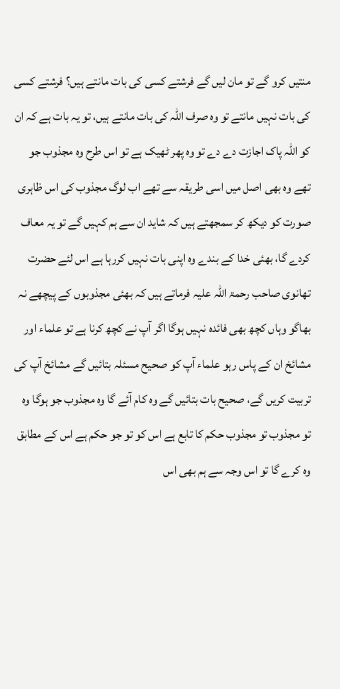منتیں کرو گے تو مان لیں گے فرشتے کسی کی بات مانتے ہیں؟ فرشتے کسی کی بات نہیں مانتے تو وہ صرف اللہ کی بات مانتے ہیں، تو یہ بات ہے کہ ان کو اللہ پاک اجازت دے دے تو وہ پھر ٹھیک ہے تو اس طرح وہ مجذوب جو تھے وہ بھی اصل میں اسی طریقہ سے تھے اب لوگ مجذوب کی اس ظاہری صورت کو دیکھ کر سمجھتے ہیں کہ شاید ان سے ہم کہیں گے تو یہ معاف کردے گا، بھئی خدا کے بندے وہ اپنی بات نہیں کررہا ہے اس لئے حضرت تھانوی صاحب رحمۃ اللہ علیہ فرماتے ہیں کہ بھئی مجذوبوں کے پیچھے نہ بھاگو وہاں کچھ بھی فائدہ نہیں ہوگا اگر آپ نے کچھ کرنا ہے تو علماء اور مشائخ ان کے پاس رہو علماء آپ کو صحیح مسئلہ بتائیں گے مشائخ آپ کی تربیت کریں گے، صحیح بات بتائیں گے وہ کام آئے گا وہ مجذوب جو ہوگا وہ تو مجذوب تو مجذوب حکم کا تابع ہے اس کو تو جو حکم ہے اس کے مطابق وہ کرے گا تو اس وجہ سے ہم بھی اس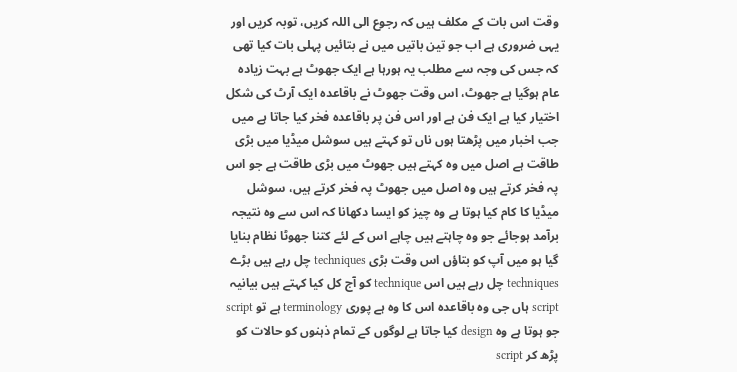وقت اس بات کے مکلف ہیں کہ رجوع الی اللہ کریں، توبہ کریں اور یہی ضروری ہے اب جو تین باتیں میں نے بتائیں پہلی بات کیا تھی کہ جس کی وجہ سے مطلب یہ ہورہا ہے ایک جھوٹ ہے بہت زیادہ عام ہوگیا ہے جھوٹ، اس وقت جھوٹ نے باقاعدہ ایک آرٹ کی شکل اختیار کیا ہے ایک فن ہے اور اس فن پر باقاعدہ فخر کیا جاتا ہے میں جب اخبار میں پڑھتا ہوں ناں تو کہتے ہیں سوشل میڈیا میں بڑی طاقت ہے اصل میں وہ کہتے ہیں جھوٹ میں بڑی طاقت ہے جو اس پہ فخر کرتے ہیں وہ اصل میں جھوٹ پہ فخر کرتے ہیں، سوشل میڈیا کا کام کیا ہوتا ہے وہ چیز کو ایسا دکھانا کہ اس سے وہ نتیجہ برآمد ہوجائے جو وہ چاہتے ہیں چاہے اس کے لئے کتنا جھوٹا نظام بنایا گیا ہو میں آپ کو بتاؤں اس وقت بڑی techniques چل رہے ہیں بڑے techniques چل رہے ہیں اس technique کو آج کل کیا کہتے ہیں بیانیہ script ہاں جی وہ باقاعدہ اس کا وہ ہے پوری terminology ہے تو script جو ہوتا ہے وہ design کیا جاتا ہے لوگوں کے تمام ذہنوں کو حالات کو پڑھ کر script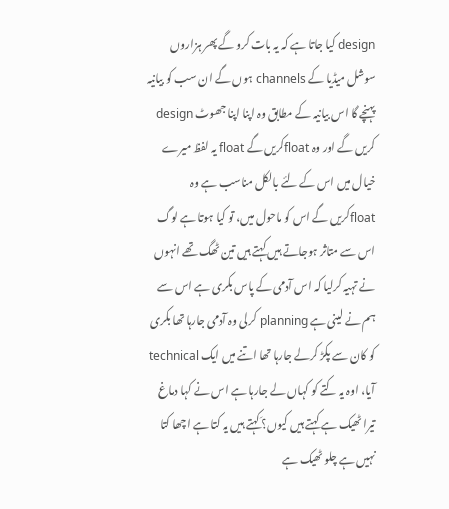design کیا جاتا ہے کہ یہ بات کرو گے پھر ہزاروں سوشل میڈیا کے channels ہوں گے ان سب کو بیانیہ پہنچے گا اس بیانیہ کے مطابق وہ اپنا اپنا جھوٹ design کریں گے اور وہ floatکریں گے float یہ لفظ میرے خیال میں اس کے لئے بالکل مناسب ہے وہ floatکریں گے اس کو ماحول میں، تو کیا ہوتا ہے لوگ اس سے متاثر ہوجاتے ہیں کہتے ہیں تین ٹھگ تھے انہوں نے تہیہ کرلیا کہ اس آدمی کے پاس بکری ہے اس سے ہم نے لینی ہے planning کرلی وہ آدمی جارہا تھا بکری کو کان سے پکڑ کرلے جارہا تھا اتنے میں ایک technical آیا، اوہ یہ کتے کو کہاں لے جارہا ہے اس نے کہا دماغ تیرا ٹھیک ہے کہتے ہیں کیوں؟َ کہتے ہیں یہ کتا ہے اچھا کتا نہیں ہے چلو ٹھیک ہے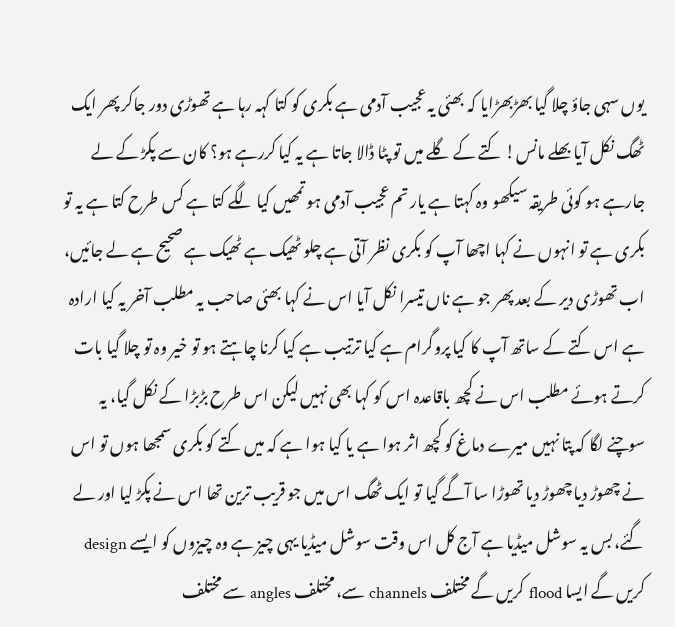یوں سہی جاؤ چلا گیا بھڑبھڑایا کہ بھئی یہ عجیب آدمی ہے بکری کو کتا کہہ رہا ہے تھوڑی دور جاکر پھر ایک ٹھگ نکل آیا بھلے مانس! کتے کے گلے میں تو پٹا ڈالا جاتا ہے یہ کیا کررہے ہو؟ کان سے پکڑ کے لے جارہے ہو کوئی طریقہ سیکھو وہ کہتا ہے یار تم عجیب آدمی ہو تمھیں کیا لگے کتا ہے کس طرح کتا ہے یہ تو بکری ہے تو انہوں نے کہا اچھا آپ کو بکری نظر آتی ہے چلو ٹھیک ہے ٹھیک ہے صحیح ہے لے جائیں، اب تھوڑی دیر کے بعد پھر جو ہے ناں تیسرا نکل آیا اس نے کہا بھئی صاحب یہ مطلب آخر یہ کیا ارادہ ہے اس کتے کے ساتھ آپ کا کیا پروگرام ہے کیا ترتیب ہے کیا کرنا چاہتے ہو تو خیر وہ تو چلا گیا بات کرتے ہوئے مطلب اس نے کچھ باقاعدہ اس کو کہا بھی نہیں لیکن اس طرح بڑبڑا کے نکل گیا، یہ سوچنے لگا کہ پتا نہیں میرے دماغ کو کچھ اثر ہوا ہے یا کیا ہوا ہے کہ میں کتے کو بکری سمجھا ہوں تو اس نے چھوڑ دیا چھوڑ دیا تھوڑا سا آگے گیا تو ایک ٹھگ اس میں جو قریب ترین تھا اس نے پکڑ لیا اور لے گئے، بس یہ سوشل میڈیا ہے آج کل اس وقت سوشل میڈیا یہی چیز ہے وہ چیزوں کو ایسے design کریں گے ایسا flood کریں گے مختلف channels سے، مختلف angles سے مختلف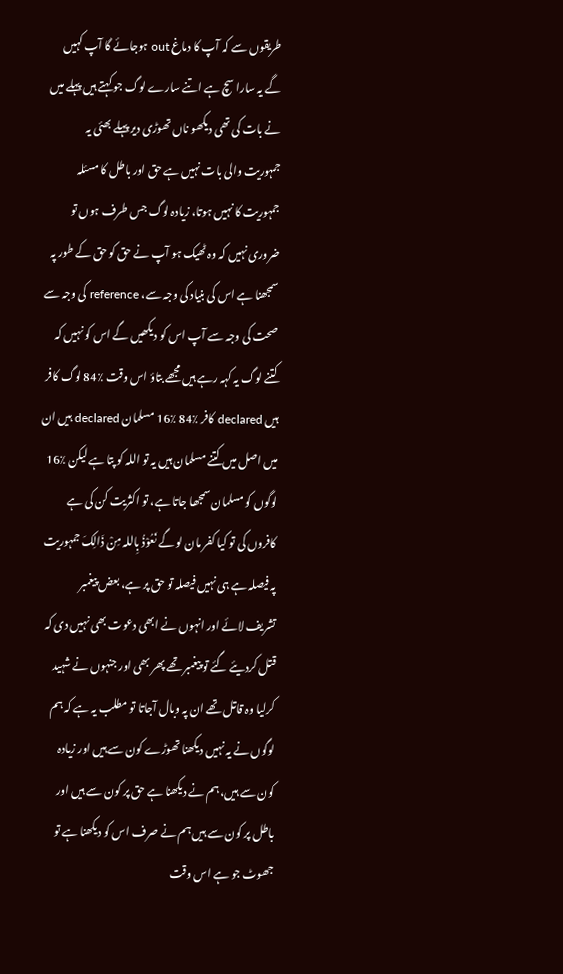طریقوں سے کہ آپ کا دماغ out ہوجائے گا آپ کہیں گے یہ سارا سچ ہے اتنے سارے لوگ جو کہتے ہیں پہلے میں نے بات کی تھی دیکھو ناں تھوڑی دیر پہلے بھئی یہ جمہوریت والی بات نہیں ہے حق اور باطل کا مسئلہ جمہوریت کا نہیں ہوتا، زیادہ لوگ جس طرف ہوں تو ضروری نہیں کہ وہ ٹھیک ہو آپ نے حق کو حق کے طور پہ سمجھنا ہے اس کی بنیاد کی وجہ سے، reference کی وجہ سے صحت کی وجہ سے آپ اس کو دیکھیں گے اس کو نہیں کہ کتنے لوگ یہ کہہ رہے ہیں مجھے بتاؤ اس وقت ٪84 لوگ کافر ہیں declared کافر ٪84 ٪16 مسلمان declared ہیں ان میں اصل میں کتنے مسلمان ہیں یہ تو اللہ کو پتا ہے لیکن ٪16 لوگوں کو مسلمان سمجھا جاتا ہے، تو اکثریت کن کی ہے کافروں کی تو کیا کفر مان لو گے نَعُوْذُ بِاللہ مِنْ ذَالِکَ جمہوریت پہ فیصلہ ہے ہی نہیں فیصلہ تو حق پر ہے، بعض پیغمبر تشریف لائے اور انہوں نے ابھی دعوت بھی نہیں دی کہ قتل کردیئے گئے تو پیغمبر تھے پھر بھی اور جنہوں نے شہید کرلیا وہ قاتل تھے ان پہ وبال آجاتا تو مطلب یہ ہے کہ ہم لوگوں نے یہ نہیں دیکھنا تھوڑے کون سے ہیں اور زیادہ کون سے ہیں، ہم نے دیکھنا ہے حق پر کون سے ہیں اور باطل پر کون سے ہیں ہم نے صرف اس کو دیکھنا ہے تو جھوٹ جو ہے اس وقت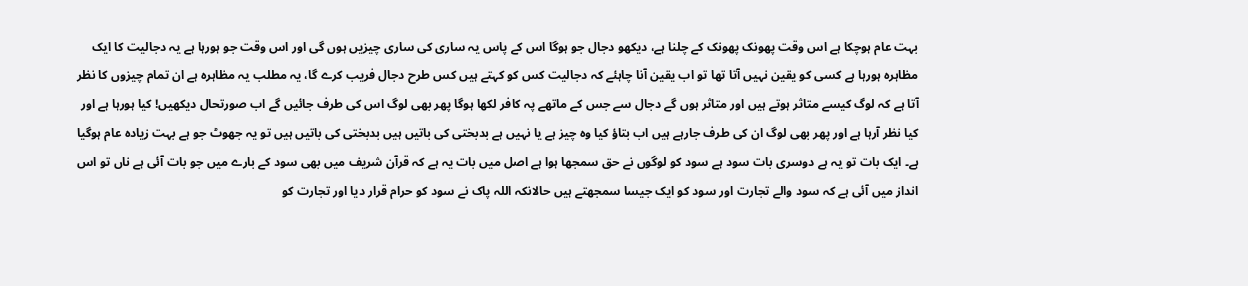بہت عام ہوچکا ہے اس وقت پھونک پھونک کے چلنا ہے، دیکھو دجال جو ہوگا اس کے پاس یہ ساری کی ساری چیزیں ہوں گی اور اس وقت جو ہورہا ہے یہ دجالیت کا ایک مظاہرہ ہورہا ہے کسی کو یقین نہیں آتا تھا تو اب یقین آنا چاہئے کہ دجالیت کس کو کہتے ہیں کس طرح دجال فریب کرے گا، یہ مطلب یہ مظاہرہ ہے ان تمام چیزوں کا نظر آتا ہے کہ لوگ کیسے متاثر ہوتے ہیں اور متاثر ہوں گے دجال سے جس کے ماتھے پہ کافر لکھا ہوگا پھر بھی لوگ اس کی طرف جائیں گے اب صورتحال دیکھیں! کیا ہورہا ہے اور کیا نظر آرہا ہے اور پھر بھی لوگ ان کی طرف جارہے ہیں اب بتاؤ کیا وہ چیز ہے یا نہیں ہے بدبختی کی باتیں ہیں بدبختی کی باتیں ہیں تو یہ جھوٹ جو ہے بہت زیادہ عام ہوگیا ہے۔ ایک بات تو یہ ہے دوسری بات سود ہے سود کو لوگوں نے حق سمجھا ہوا ہے اصل میں بات یہ ہے کہ قرآن شریف میں بھی سود کے بارے میں جو بات آئی ہے ناں تو اس انداز میں آئی ہے کہ سود والے تجارت اور سود کو ایک جیسا سمجھتے ہیں حالانکہ اللہ پاک نے سود کو حرام قرار دیا اور تجارت کو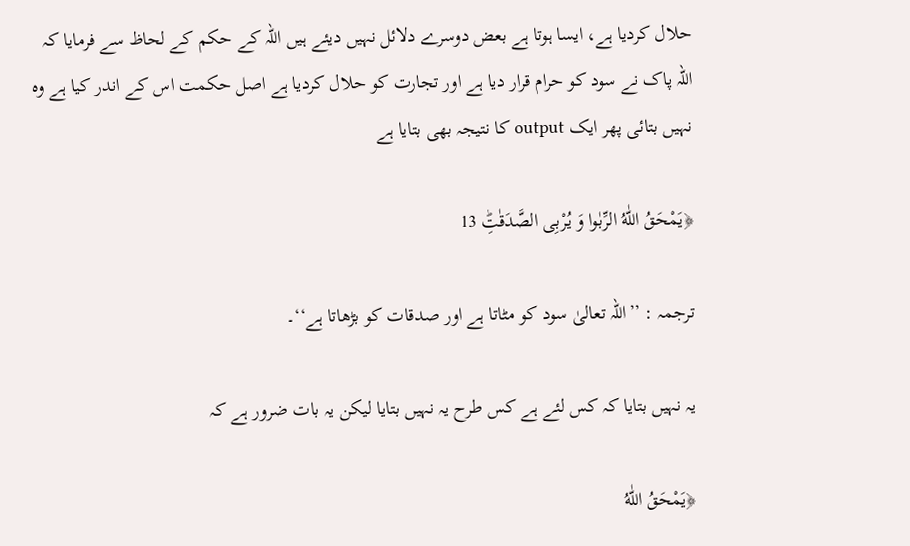حلال کردیا ہے، ایسا ہوتا ہے بعض دوسرے دلائل نہیں دیئے ہیں اللہ کے حکم کے لحاظ سے فرمایا کہ اللہ پاک نے سود کو حرام قرار دیا ہے اور تجارت کو حلال کردیا ہے اصل حکمت اس کے اندر کیا ہے وہ نہیں بتائی پھر ایک output کا نتیجہ بھی بتایا ہے

﴿یَمْحَقُ اللّٰهُ الرِّبٰوا وَ یُرْبِی الصَّدَقٰتِؕ 13

ترجمہ : ’’اللہ تعالیٰ سود کو مٹاتا ہے اور صدقات کو بڑھاتا ہے‘‘۔

یہ نہیں بتایا کہ کس لئے ہے کس طرح یہ نہیں بتایا لیکن یہ بات ضرور ہے کہ

﴿یَمْحَقُ اللّٰهُ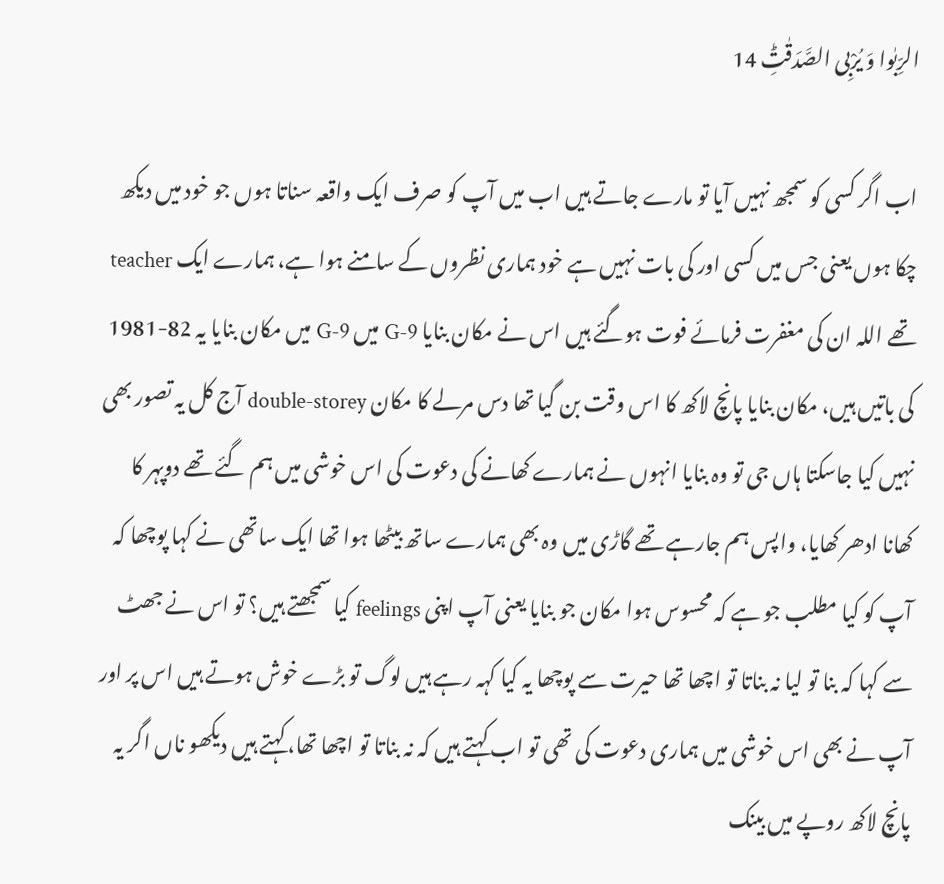الرِّبٰوا وَ یُرْبِی الصَّدَقٰتِؕ 14

اب اگر کسی کو سمجھ نہیں آیا تو مارے جاتے ہیں اب میں آپ کو صرف ایک واقعہ سناتا ہوں جو خود میں دیکھ چکا ہوں یعنی جس میں کسی اور کی بات نہیں ہے خود ہماری نظروں کے سامنے ہوا ہے، ہمارے ایک teacher تھے اللہ ان کی مغفرت فرمائے فوت ہوگئے ہیں اس نے مکان بنایا G-9 میں G-9 میں مکان بنایا یہ 82-1981 کی باتیں ہیں، مکان بنایا پانچ لاکھ کا اس وقت بن گیا تھا دس مرلے کا مکان double-storey آج کل یہ تصور بھی نہیں کیا جاسکتا ہاں جی تو وہ بنایا انہوں نے ہمارے کھانے کی دعوت کی اس خوشی میں ہم گئے تھے دوپہر کا کھانا ادھر کھایا، واپس ہم جارہے تھے گاڑی میں وہ بھی ہمارے ساتھ بیٹھا ہوا تھا ایک ساتھی نے کہا پوچھا کہ آپ کو کیا مطلب جو ہے کہ محسوس ہوا مکان جو بنایا یعنی آپ اپنی feelings کیا سمجھتے ہیں؟ تو اس نے جھٹ سے کہا کہ بنا تو لیا نہ بناتا تو اچھا تھا حیرت سے پوچھا یہ کیا کہہ رہے ہیں لوگ تو بڑے خوش ہوتے ہیں اس پر اور آپ نے بھی اس خوشی میں ہماری دعوت کی تھی تو اب کہتے ہیں کہ نہ بناتا تو اچھا تھا، کہتے ہیں دیکھو ناں اگر یہ پانچ لاکھ روپے میں بینک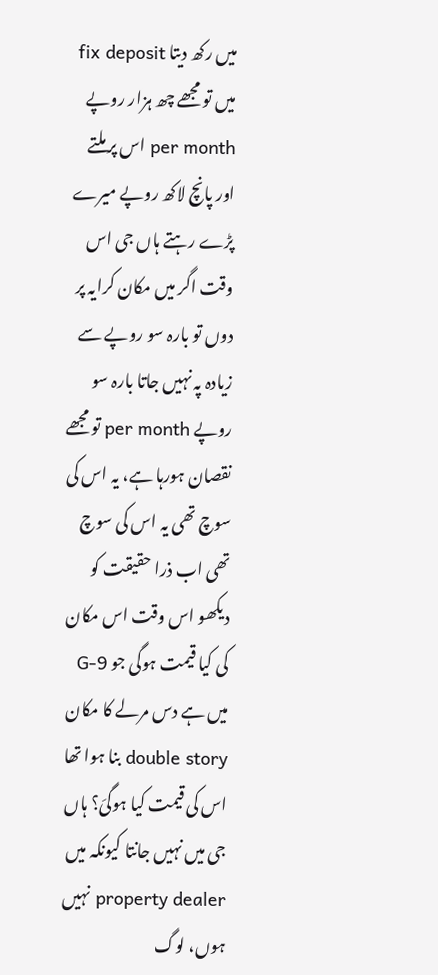میں رکھ دیتا fix deposit میں تو مجھے چھ ہزار روپے per month اس پر ملتے اور پانچ لاکھ روپے میرے پڑے رہتے ہاں جی اس وقت اگر میں مکان کرایہ پر دوں تو بارہ سو روپے سے زیادہ پہ نہیں جاتا بارہ سو روپے per month تو مجھے نقصان ہورہا ہے، یہ اس کی سوچ تھی یہ اس کی سوچ تھی اب ذرا حقیقت کو دیکھو اس وقت اس مکان کی کیا قیمت ہوگی جو G-9 میں ہے دس مرلے کا مکان double story بنا ہوا تھا اس کی قیمت کیا ہوگیَ؟ ہاں جی میں نہیں جانتا کیونکہ میں property dealer نہیں ہوں، لوگ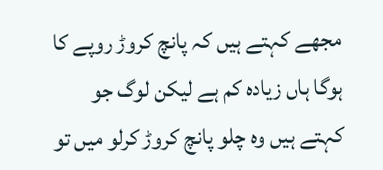مجھے کہتے ہیں کہ پانچ کروڑ روپے کا ہوگا ہاں زیادہ کم ہے لیکن لوگ جو کہتے ہیں وہ چلو پانچ کروڑ کرلو میں تو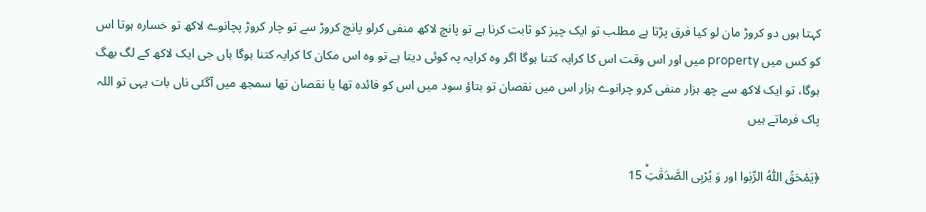کہتا ہوں دو کروڑ مان لو کیا فرق پڑتا ہے مطلب تو ایک چیز کو ثابت کرنا ہے تو پانچ لاکھ منفی کرلو پانچ کروڑ سے تو چار کروڑ پچانوے لاکھ تو خسارہ ہوتا اس کو کس میں property میں اور اس وقت اس کا کرایہ کتنا ہوگا اگر وہ کرایہ پہ کوئی دیتا ہے تو وہ اس مکان کا کرایہ کتنا ہوگا ہاں جی ایک لاکھ کے لگ بھگ ہوگا، تو ایک لاکھ سے چھ ہزار منفی کرو چرانوے ہزار اس میں نقصان تو بتاؤ سود میں اس کو فائدہ تھا یا نقصان تھا سمجھ میں آگئی ناں بات یہی تو اللہ پاک فرماتے ہیں

﴿یَمْحَقُ اللّٰهُ الرِّبٰوا اور وَ یُرْبِی الصَّدَقٰتِؕ 15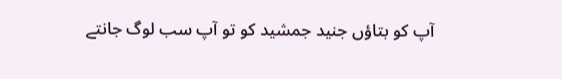آپ کو بتاؤں جنید جمشید کو تو آپ سب لوگ جانتے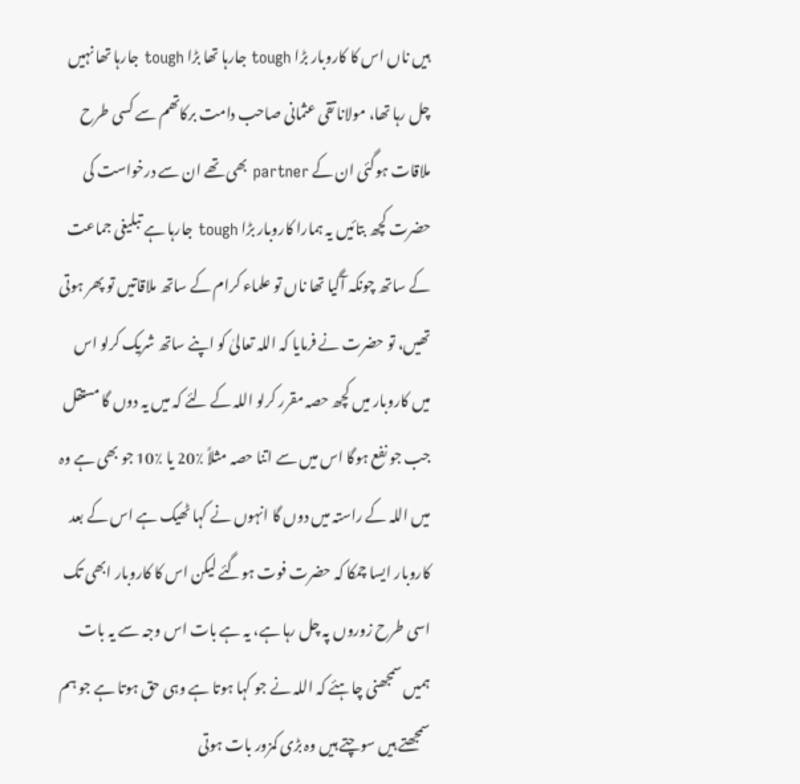ہیں ناں اس کا کاروبار بڑا tough جارہا تھا بڑا tough جارہا تھا نہیں چل رہا تھا، مولانا تقی عثمانی صاحب دامت برکاتھم سے کسی طرح ملاقات ہوگئی ان کے partner بھی تھے ان سے درخواست کی حضرت کچھ بتائیں یہ ہمارا کاروبار بڑا tough جارہا ہے تبلیغی جماعت کے ساتھ چونکہ آگیا تھا ناں تو علماء کرام کے ساتھ ملاقاتیں تو پھر ہوتی تھیں، تو حضرت نے فرمایا کہ اللہ تعالیٰ کو اپنے ساتھ شریک کرلو اس میں کاروبار میں کچھ حصہ مقرر کرلو اللہ کے لئے کہ میں یہ دوں گا مستقل جب جو نفع ہوگا اس میں سے اتنا حصہ مثلاً ٪20 یا ٪10 جو بھی ہے وہ میں اللہ کے راستہ میں دوں گا انہوں نے کہا ٹھیک ہے اس کے بعد کاروبار ایسا چمکا کہ حضرت فوت ہوگئے لیکن اس کا کاروبار ابھی تک اسی طرح زوروں پہ چل رہا ہے، یہ ہے بات اس وجہ سے یہ بات ہمیں سمجھنی چاہئے کہ اللہ نے جو کہا ہوتا ہے وہی حق ہوتا ہے جو ہم سمجھتے ہیں سوچتے ہیں وہ بڑی کمزور بات ہوتی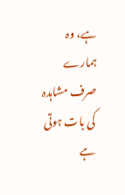ہے، وہ ہمارے صرف مشاہدہ کی بات ہوتی ہے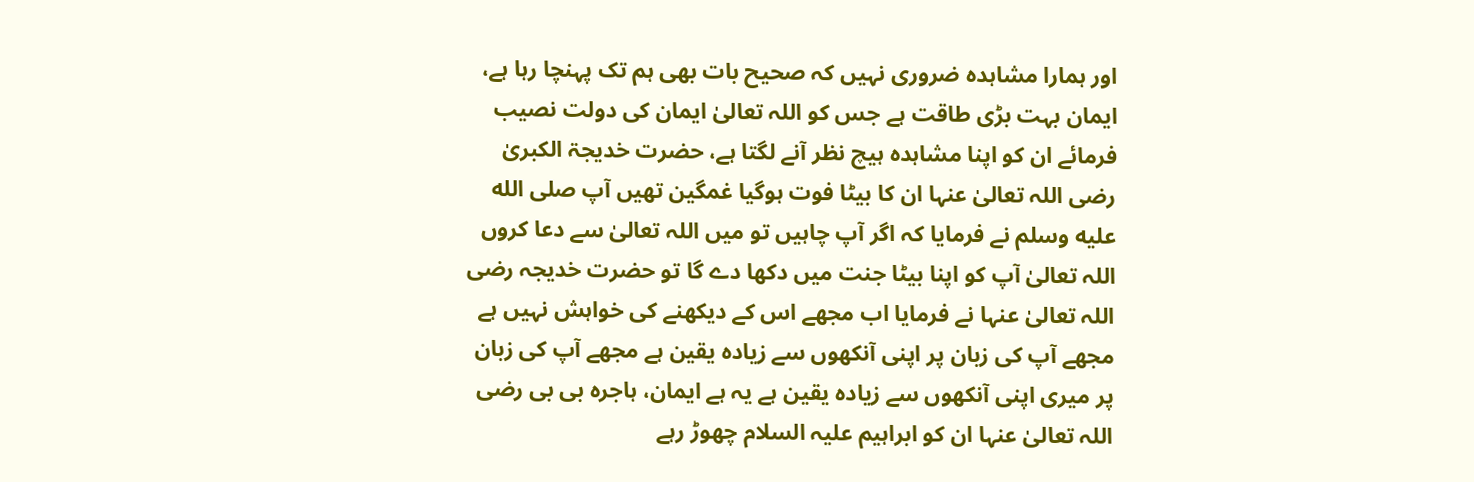اور ہمارا مشاہدہ ضروری نہیں کہ صحیح بات بھی ہم تک پہنچا رہا ہے، ایمان بہت بڑی طاقت ہے جس کو اللہ تعالیٰ ایمان کی دولت نصیب فرمائے ان کو اپنا مشاہدہ ہیچ نظر آنے لگتا ہے، حضرت خدیجۃ الکبریٰ رضی اللہ تعالیٰ عنہا ان کا بیٹا فوت ہوگیا غمگین تھیں آپ صلى الله عليه وسلم نے فرمایا کہ اگر آپ چاہیں تو میں اللہ تعالیٰ سے دعا کروں اللہ تعالیٰ آپ کو اپنا بیٹا جنت میں دکھا دے گا تو حضرت خدیجہ رضی اللہ تعالیٰ عنہا نے فرمایا اب مجھے اس کے دیکھنے کی خواہش نہیں ہے مجھے آپ کی زبان پر اپنی آنکھوں سے زیادہ یقین ہے مجھے آپ کی زبان پر میری اپنی آنکھوں سے زیادہ یقین ہے یہ ہے ایمان، ہاجرہ بی بی رضی اللہ تعالیٰ عنہا ان کو ابراہیم علیہ السلام چھوڑ رہے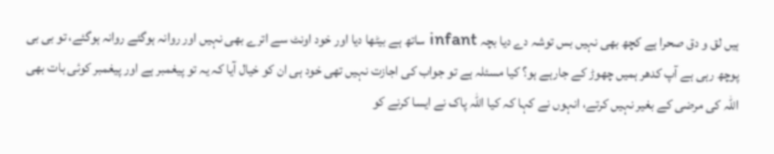ہیں لق و دق صحرا ہے کچھ بھی نہیں بس توشہ دے دیا بچہ infant ساتھ ہے بیٹھا دیا اور خود اونٹ سے اترے بھی نہیں اور روانہ ہوگئے روانہ ہوگئے، تو بی بی پوچھ رہی ہے آپ کدھر ہمیں چھوڑ کے جارہے ہو؟ کیا مسئلہ ہے تو جواب کی اجازت نہیں تھی خود ہی ان کو خیال آیا کہ یہ تو پیغمبر ہے اور پیغمبر کوئی بات بھی اللہ کی مرضی کے بغیر نہیں کرتے، انہوں نے کہا کہ کیا اللہ پاک نے ایسا کرنے کو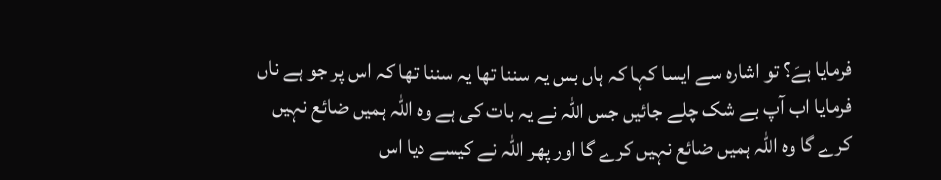فرمایا ہےَ؟ تو اشارہ سے ایسا کہا کہ ہاں بس یہ سننا تھا یہ سننا تھا کہ اس پر جو ہے ناں فرمایا اب آپ بے شک چلے جائیں جس اللہ نے یہ بات کی ہے وہ اللہ ہمیں ضائع نہیں کرے گا وہ اللہ ہمیں ضائع نہیں کرے گا اور پھر اللہ نے کیسے دیا اس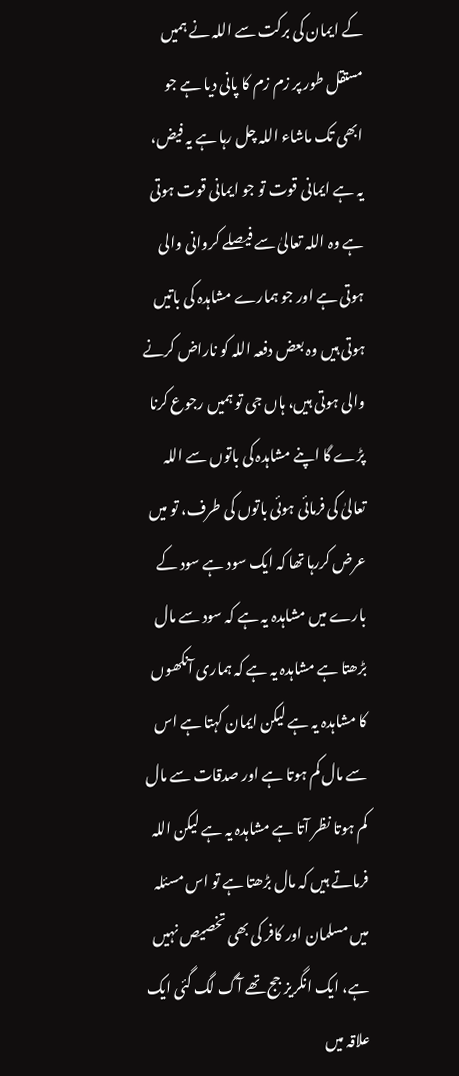کے ایمان کی برکت سے اللہ نے ہمیں مستقل طور پر زم زم کا پانی دیا ہے جو ابھی تک ماشاء اللہ چل رہا ہے یہ فیض، یہ ہے ایمانی قوت تو جو ایمانی قوت ہوتی ہے وہ اللہ تعالیٰ سے فیصلے کروانی والی ہوتی ہے اور جو ہمارے مشاہدہ کی باتیں ہوتی ہیں وہ بعض دفعہ اللہ کو ناراض کرنے والی ہوتی ہیں، ہاں جی تو ہمیں رجوع کرنا پڑے گا اپنے مشاہدہ کی باتوں سے اللہ تعالیٰ کی فرمائی ہوئی باتوں کی طرف، تو میں عرض کررہا تھا کہ ایک سود ہے سود کے بارے میں مشاہدہ یہ ہے کہ سود سے مال بڑھتا ہے مشاہدہ یہ ہے کہ ہماری آنکھوں کا مشاہدہ یہ ہے لیکن ایمان کہتا ہے اس سے مال کم ہوتا ہے اور صدقات سے مال کم ہوتا نظر آتا ہے مشاہدہ یہ ہے لیکن اللہ فرماتے ہیں کہ مال بڑھتا ہے تو اس مسئلہ میں مسلمان اور کافر کی بھی تخصیص نہیں ہے، ایک انگریز جج تھے آگ لگ گئی ایک علاقہ میں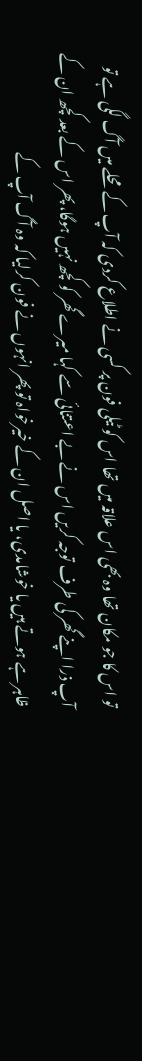تو اس کا جو مکان تھا وہ بھی اس علاقہ میں تھا اس کو ٹیلی فون پر کسی نے اطلاع کردی کہ آپ کے محلے میں آگ لگی ہے تو آپ ذرا اپنے گھر کی طرف توجہ کریں اس نے بے اعتنائی سے کہا میرے گھر کو کچھ نہیں ہوگا، پھر اس کے بعد کچھ ان کے ظاہر ہے ہوتے ہیں یا خوشامدی، یا اصل ان کے خیرخواہ تو پھر انہوں نے فون کرلیا کہ وہ آگ آپ کے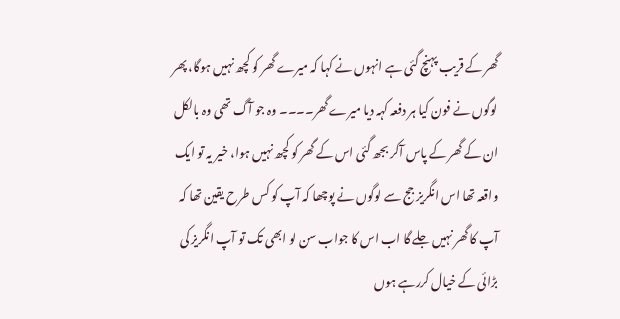گھر کے قریب پہنچ گئی ہے انہوں نے کہا کہ میرے گھر کو کچھ نہیں ہوگا، پھر لوگوں نے فون کیا ہر دفعہ کہہ دیا میرے گھر۔۔۔۔ وہ جو آگ تھی وہ بالکل ان کے گھر کے پاس آکر بجھ گئی اس کے گھر کو کچھ نہیں ہوا، خیر یہ تو ایک واقعہ تھا اس انگریز جج سے لوگوں نے پوچھا کہ آپ کو کس طرح یقین تھا کہ آپ کا گھر نہیں جلے گا اب اس کا جواب سن لو ابھی تک تو آپ انگریز کی بڑائی کے خیال کررہے ہوں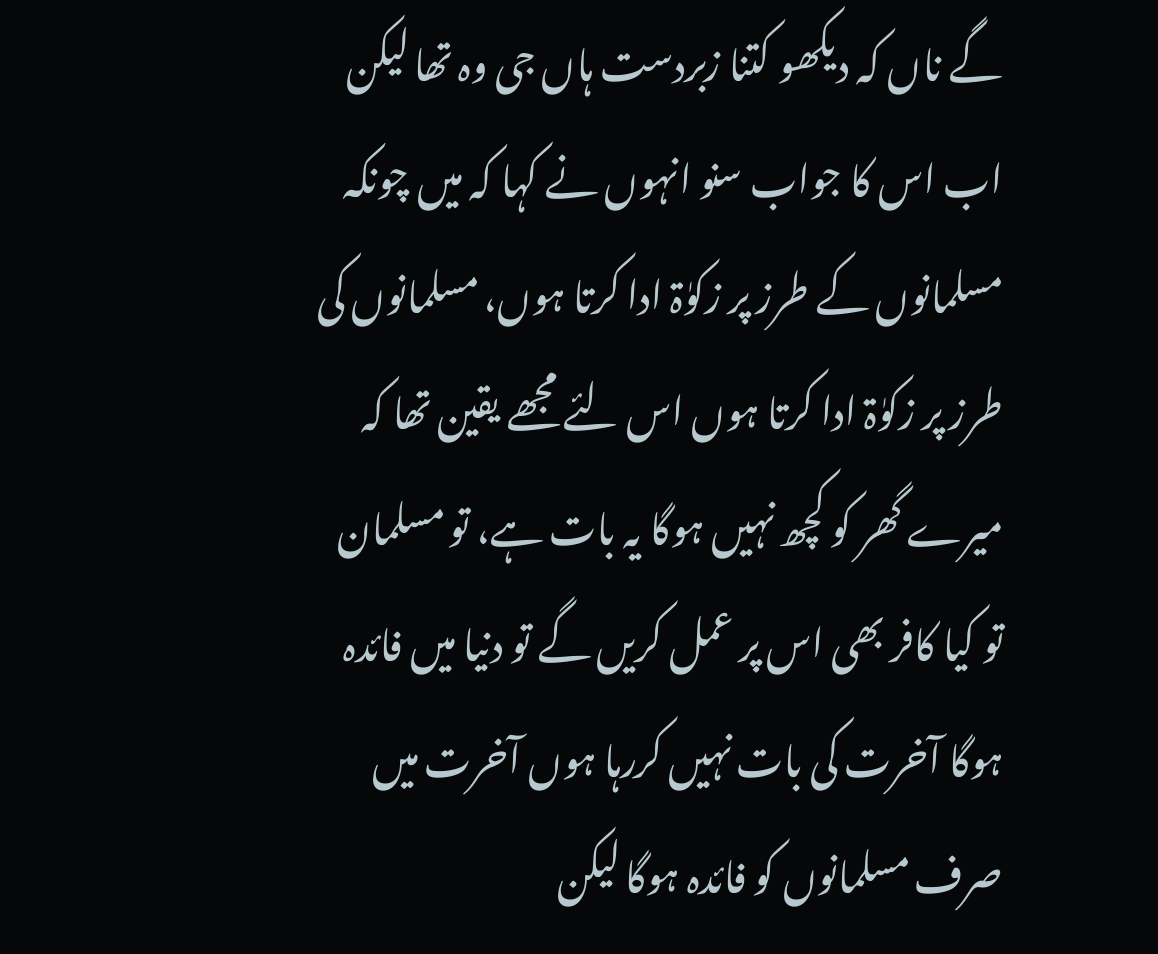گے ناں کہ دیکھو کتنا زبردست ہاں جی وہ تھا لیکن اب اس کا جواب سنو انہوں نے کہا کہ میں چونکہ مسلمانوں کے طرز پر زکوٰۃ ادا کرتا ہوں، مسلمانوں کی طرز پر زکوٰۃ ادا کرتا ہوں اس لئے مجھے یقین تھا کہ میرے گھر کو کچھ نہیں ہوگا یہ بات ہے، تو مسلمان تو کیا کافر بھی اس پر عمل کریں گے تو دنیا میں فائدہ ہوگا آخرت کی بات نہیں کررہا ہوں آخرت میں صرف مسلمانوں کو فائدہ ہوگا لیکن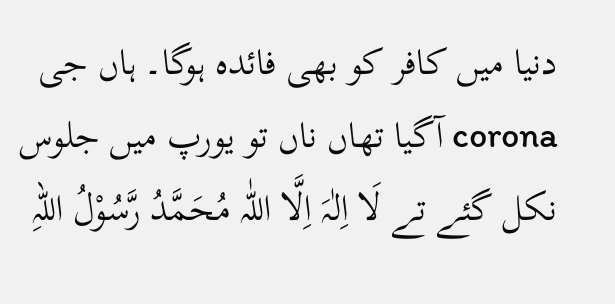دنیا میں کافر کو بھی فائدہ ہوگا۔ ہاں جی corona آگیا تھاں ناں تو یورپ میں جلوس نکل گئے تے لَا اِلٰہَ اِلَّا اللّٰہ مُحَمَّدُ رَّسُوْلُ اللہِ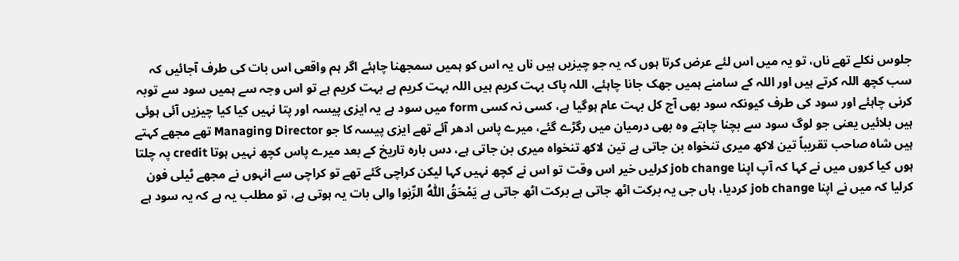جلوس نکلے تھے ناں، تو یہ میں اس لئے عرض کرتا ہوں کہ یہ جو چیزیں ہیں ناں یہ اس کو ہمیں سمجھنا چاہئے اگر ہم واقعی اس بات کی طرف آجائیں کہ سب کچھ اللہ کرتے ہیں اور اللہ کے سامنے ہمیں جھک جانا چاہئے، اللہ پاک بہت کریم ہیں اللہ بہت کریم ہے بہت کریم ہے تو اس وجہ سے ہمیں سود سے توبہ کرنی چاہئے اور سود کی طرف کیونکہ سود بھی آج کل بہت عام ہوگیا ہے، کسی نہ کسی form میں سود ہے یہ ایزی پیسہ اور پتا نہیں کیا کیا چیزیں آئی ہوئی ہیں بلائیں یعنی جو لوگ سود سے بچنا چاہتے وہ بھی درمیان میں رگڑے گئے، میرے پاس ادھر آئے تھے ایزی پیسہ کا جو Managing Director تھے مجھے کہتے ہیں شاہ صاحب تقریباً تین لاکھ میری تنخواہ بن جاتی ہے تین لاکھ تنخواہ میری بن جاتی ہے، دس بارہ تاریخ کے بعد میرے پاس کچھ نہیں ہوتا credit پہ چلتا ہوں کیا کروں میں نے کہا کہ آپ اپنا job change کرلیں خیر اس وقت تو اس نے کچھ نہیں کہا لیکن کراچی گئے تھے تو کراچی سے انہوں نے مجھے ٹیلی فون کرلیا کہ میں نے اپنا job change کردیا، ہاں جی یہ برکت اٹھ جاتی ہے برکت اٹھ جاتی ہے یَمْحَقُ اللّٰهُ الرِّبٰوا والی بات یہ ہوتی ہے، تو مطلب یہ ہے کہ یہ سود ہے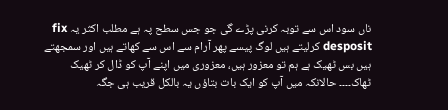ناں سود اس سے توبہ کرنی پڑے گی جو جس سطح پہ ہے مطلب اکثر یہ fix desposit کرلیتے ہیں لوگ پیسے پھر آرام سے اس سے کھاتے ہیں اور سمجھتے ہیں بس ٹھیک ہے ہم تو معزور ہیں، معزوری میں اپنے آپ کو ڈال کر ٹھیک ٹھاک۔۔۔۔ حالانکہ میں آپ کو ایک بات بتاؤں یہ بالکل قریب ہی جگہ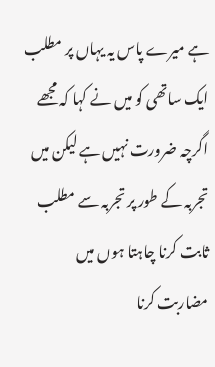ہے میرے پاس یہ یہاں پر مطلب ایک ساتھی کو میں نے کہا کہ مجھے اگرچہ ضرورت نہیں ہے لیکن میں تجربہ کے طور پر تجربہ سے مطلب ثابت کرنا چاہتا ہوں میں مضاربت کرنا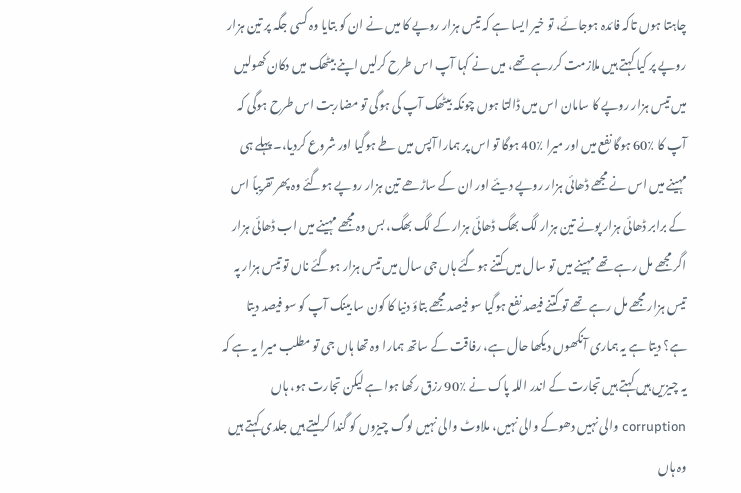چاہتا ہوں تاکہ فائدہ ہوجائے، تو خیر ایسا ہے کہ تیس ہزار روپے کا میں نے ان کو بتایا وہ کسی جگہ پر تین ہزار روپے پر کیا کہتے ہیں ملازمت کررہے تھے، میں نے کہا آپ اس طرح کرلیں اپنے بیٹھک میں دکان کھولیں میں تیس ہزار روپے کا سامان اس میں ڈالتا ہوں چونکہ بیٹھک آپ کی ہوگی تو مضاربت اس طرح ہوگی کہ آپ کا ٪60 ہوگا نفع میں اور میرا ٪40 ہوگا تو اس پر ہمارا آپس میں طے ہوگیا اور شروع کردیا،۔ پہلے ہی مہینے میں اس نے مجھے ڈھائی ہزار روپے دیئے اور ان کے ساڑھے تین ہزار روپے ہوگئے وہ پھر تقریباً اس کے برابر ڈھائی ہزار پونے تین ہزار لگ بھگ ڈھائی ہزار کے لگ بھگ، بس وہ مجھے مہینے میں اب ڈھائی ہزار اگر مجھے مل رہے تھے مہینے میں تو سال میں کتنے ہوگئے ہاں جی سال میں تیس ہزار ہوگئے ناں تو تیس ہزار پہ تیس ہزار مجھے مل رہے تھے تو کتنے فیصد نفع ہوگیا سو فیصد مجھے بتاؤ دنیا کا کون سا بینک آپ کو سو فیصد دیتا ہے؟ دیتا ہے یہ ہماری آنکھوں دیکھا حال ہے، رفاقت کے ساتھ ہمارا وہ تھا ہاں جی تو مطلب میرا یہ ہے کہ یہ چیزیں ہیں کہتے ہیں تجارت کے اندر اللہ پاک نے ٪90 رزق رکھا ہوا ہے لیکن تجارت ہو، ہاں corruption والی نہیں دھوکے والی نہیں، ملاوٹ والی نہیں لوگ چیزوں کو گندا کرلیتے ہیں جلدی کہتے ہیں وہ ہاں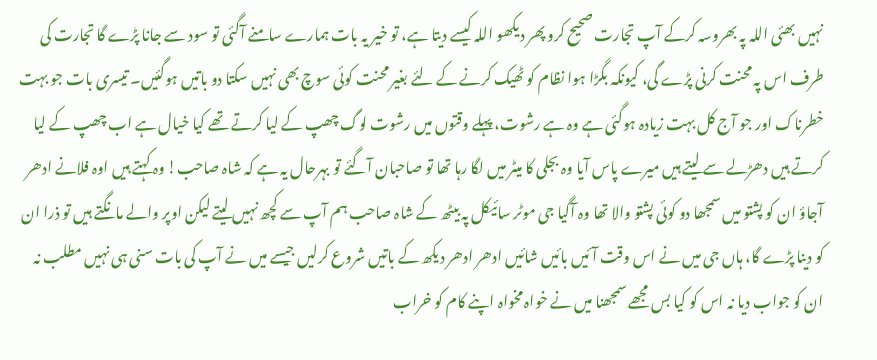نہیں بھئی اللہ پہ بھروسہ کرکے آپ تجارت صحیح کرو پھر دیکھو اللہ کیسے دیتا ہے، تو خیر یہ بات ہمارے سامنے آگئی تو سود سے جانا پڑے گا تجارت کی طرف اس پہ محنت کرنی پڑے گی، کیونکہ بگڑا ہوا نظام کو ٹھیک کرنے کے لئے بغیر محنت کوئی سوچ بھی نہیں سکتا دو باتیں ہوگئیں۔ تیسری بات جو بہت خطرناک اور جو آج کل بہت زیادہ ہوگئی ہے وہ ہے رشوت، پہلے وقتوں میں رشوت لوگ چھپ کے لیا کرتے تھے کیا خیال ہے اب چھپ کے لیا کرتے ہیں دھڑلے سے لیتے ہیں میرے پاس آیا وہ بجلی کا میٹر میں لگا رہا تھا تو صاحبان آگئے تو بہرحال یہ ہے کہ شاہ صاحب! وہ کہتے ہیں اوہ فلانے ادھر آجاؤ ان کو پشتو میں سمجھا دو کوئی پشتو والا تھا وہ آگیا جی موٹر سائیکل پہ بیٹھ کے شاہ صاحب ہم آپ سے کچھ نہیں لیتے لیکن اوپر والے مانگتے ہیں تو ذرا ان کو دینا پڑے گا، ہاں جی میں نے اس وقت آئیں بائیں شائیں ادھر ادھر دیکھ کے باتیں شروع کرلیں جیسے میں نے آپ کی بات سنی ہی نہیں مطلب نہ ان کو جواب دیا نہ اس کو کیا بس مجھے سمجھنا میں نے خواہ مخواہ اپنے کام کو خراب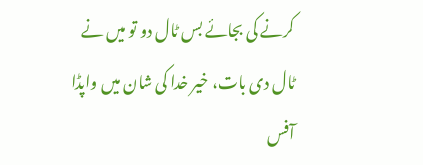کرنے کی بجائے بس ٹال دو تو میں نے ٹال دی بات، خیر خدا کی شان میں واپڈا آفس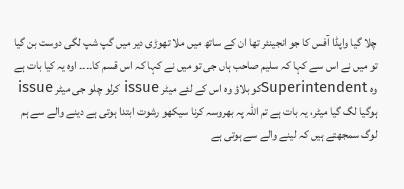چلا گیا واپڈا آفس کا جو انجینئر تھا ان کے ساتھ میں ملا تھوڑی دیر میں گپ شپ لگی دوست بن گیا تو میں نے اس سے کہا کہ سلیم صاحب ہاں جی تو میں نے کہا کہ اس قسم کا۔۔۔۔ اوہ یہ کیا بات ہے وہ Superintendentکو بلاؤ وہ اس کے لئے میٹر issue کرلو چلو جی میٹر issue ہوگیا لگ گیا میٹر، یہ بات ہے تم اللہ پہ بھروسہ کرنا سیکھو رشوت ابتدا ہوتی ہے دینے والے سے ہم لوگ سمجھتے ہیں کہ لینے والے سے ہوتی ہے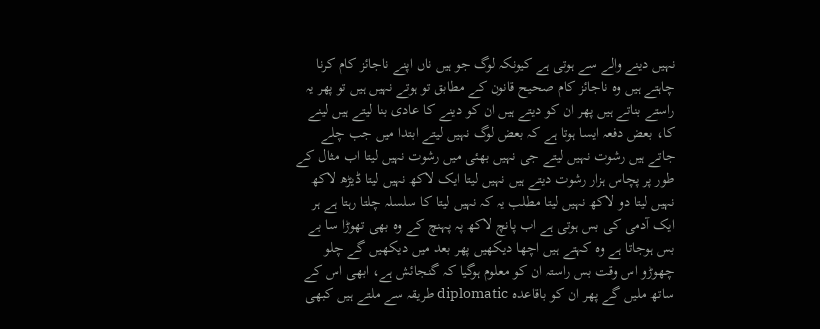نہیں دینے والے سے ہوتی ہے کیونکہ لوگ جو ہیں ناں اپنے ناجائز کام کرنا چاہتے ہیں وہ ناجائز کام صحیح قانون کے مطابق تو ہوتے نہیں ہیں تو پھر یہ راستے بناتے ہیں پھر ان کو دیتے ہیں ان کو دینے کا عادی بنا لیتے ہیں لینے کا، بعض دفعہ ایسا ہوتا ہے کہ بعض لوگ نہیں لیتے ابتدا میں جب چلے جاتے ہیں رشوت نہیں لیتے جی نہیں بھئی میں رشوت نہیں لیتا اب مثال کے طور پر پچاس ہزار رشوت دیتے ہیں نہیں لیتا ایک لاکھ نہیں لیتا ڈیڑھ لاکھ نہیں لیتا دو لاکھ نہیں لیتا مطلب یہ کہ نہیں لیتا کا سلسلہ چلتا رہتا ہے ہر ایک آدمی کی بس ہوتی ہے اب پانچ لاکھ پہ پہنچ کے وہ بھی تھوڑا سا بے بس ہوجاتا ہے وہ کہتے ہیں اچھا دیکھیں پھر بعد میں دیکھیں گے چلو چھوڑو اس وقت بس راستہ ان کو معلوم ہوگیا کہ گنجائش ہے، ابھی اس کے ساتھ ملیں گے پھر ان کو باقاعدہ diplomatic طریقہ سے ملتے ہیں کبھی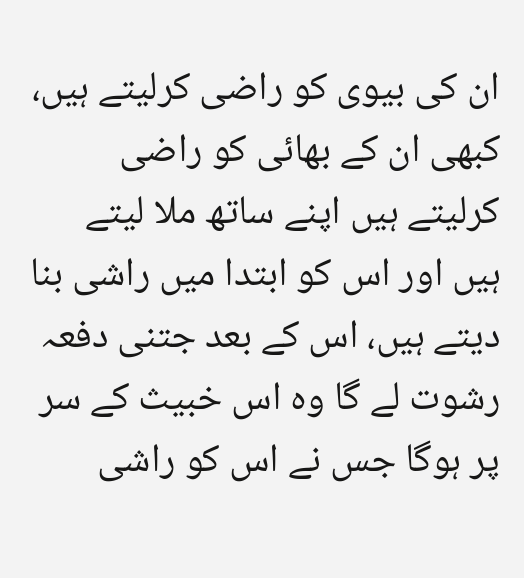ان کی بیوی کو راضی کرلیتے ہیں، کبھی ان کے بھائی کو راضی کرلیتے ہیں اپنے ساتھ ملا لیتے ہیں اور اس کو ابتدا میں راشی بنا دیتے ہیں، اس کے بعد جتنی دفعہ رشوت لے گا وہ اس خبیث کے سر پر ہوگا جس نے اس کو راشی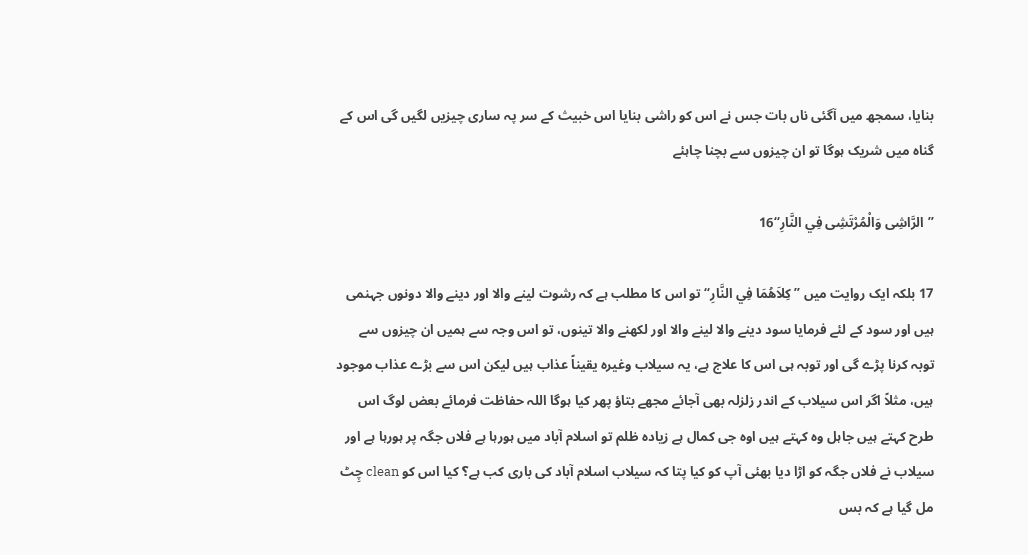بنایا، سمجھ میں آگئی ناں بات جس نے اس کو راشی بنایا اس خبیث کے سر پہ ساری چیزیں لگیں گی اس کے گناہ میں شریک ہوگا تو ان چیزوں سے بچنا چاہئے

’’الرَّاشِی وَالْمُرْتَشِی فِي النَّارِ‘‘16

17 بلکہ ایک روایت میں ’’كِلاَهُمَا فِي النَّارِ‘‘ تو اس کا مطلب ہے کہ رشوت لینے والا اور دینے والا دونوں جہنمی ہیں اور سود کے لئے فرمایا سود دینے والا لینے والا اور لکھنے والا تینوں، تو اس وجہ سے ہمیں ان چیزوں سے توبہ کرنا پڑے گی اور توبہ ہی اس کا علاج ہے، یہ سیلاب وغیرہ یقیناً عذاب ہیں لیکن اس سے بڑے عذاب موجود ہیں، مثلاً اگر اس سیلاب کے اندر زلزلہ بھی آجائے مجھے بتاؤ پھر کیا ہوگا اللہ حفاظت فرمائے بعض لوگ اس طرح کہتے ہیں جاہل وہ کہتے ہیں اوہ جی کمال ہے زیادہ ظلم تو اسلام آباد میں ہورہا ہے فلاں جگہ پر ہورہا ہے اور سیلاب نے فلاں جگہ کو اڑا دیا بھئی آپ کو کیا پتا کہ سیلاب اسلام آباد کی باری کب ہے؟َ کیا اس کو clean چِٹ مل گیا ہے کہ بس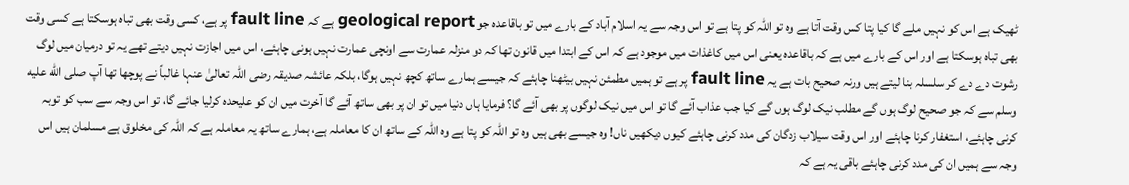ٹھیک ہے اس کو نہیں ملے گا کیا پتا کس وقت آتا ہے وہ تو اللہ کو پتا ہے تو اس وجہ سے یہ اسلام آباد کے بارے میں تو باقاعدہ جو geological report ہے کہ fault line پر ہے، کسی وقت بھی تباہ ہوسکتا ہے کسی وقت بھی تباہ ہوسکتا ہے اور اس کے بارے میں ہے کہ باقاعدہ یعنی اس میں کاغذات میں موجود ہے کہ اس کے ابتدا میں قانون تھا کہ دو منزلہ عمارت سے اونچی عمارت نہیں ہونی چاہئے، اس میں اجازت نہیں دیتے تھے یہ تو درمیان میں لوگ رشوت دے دے کر سلسلہ بنا لیتے ہیں ورنہ صحیح بات ہے یہ fault line پر ہے تو ہمیں مطمئن نہیں بیٹھنا چاہئے کہ جیسے ہمارے ساتھ کچھ نہیں ہوگا، بلکہ عائشہ صدیقہ رضی اللہ تعالیٰ عنہا غالباً نے پوچھا تھا آپ صلى الله عليه وسلم سے کہ جو صحیح لوگ ہوں گے مطلب نیک لوگ ہوں گے کیا جب عذاب آئے گا تو اس میں نیک لوگوں پر بھی آئے گا؟ فرمایا ہاں دنیا میں تو ان پر بھی ساتھ آئے گا آخرت میں ان کو علیحدہ کرلیا جائے گا، تو اس وجہ سے سب کو توبہ کرنی چاہئے، استغفار کرنا چاہئے اور اس وقت سیلاب زدگان کی مدد کرنی چاہئے کیوں دیکھیں ناں! وہ جیسے بھی ہیں وہ تو اللہ کو پتا ہے وہ اللہ کے ساتھ ان کا معاملہ ہے، ہمارے ساتھ یہ معاملہ ہے کہ اللہ کی مخلوق ہے مسلمان ہیں اس وجہ سے ہمیں ان کی مدد کرنی چاہئے باقی یہ ہے کہ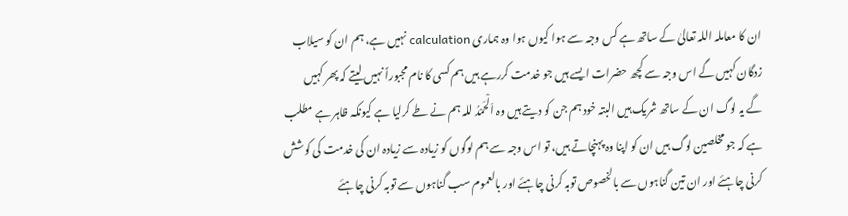ان کا معاملہ اللہ تعالیٰ کے ساتھ ہے کس وجہ سے ہوا کیوں ہوا وہ ہماری calculation نہیں ہے، ہم ان کو سیلاب زدگان کہیں گے اس وجہ سے کچھ حضرات ایسے ہیں جو خدمت کررہے ہیں ہم کسی کا نام مجبوراً نہیں لیتے کہ پھر کہیں گے یہ لوگ ان کے ساتھ شریک ہیں البتہ خود ہم جن کو دیتے ہیں وہ اَلْحَمْدُ للہ ہم نے طے کرلیا ہے کیونکہ ظاہر ہے مطلب ہے کہ جو مخلصین لوگ ہیں ان کو اپنا وہ پہنچاتے ہیں، تو اس وجہ سے ہم لوگوں کو زیادہ سے زیادہ ان کی خدمت کی کوشش کرنی چاہئے اور ان تین گناہوں سے بالخصوص توبہ کرنی چاہئے اور بالعموم سب گناہوں سے توبہ کرنی چاہئے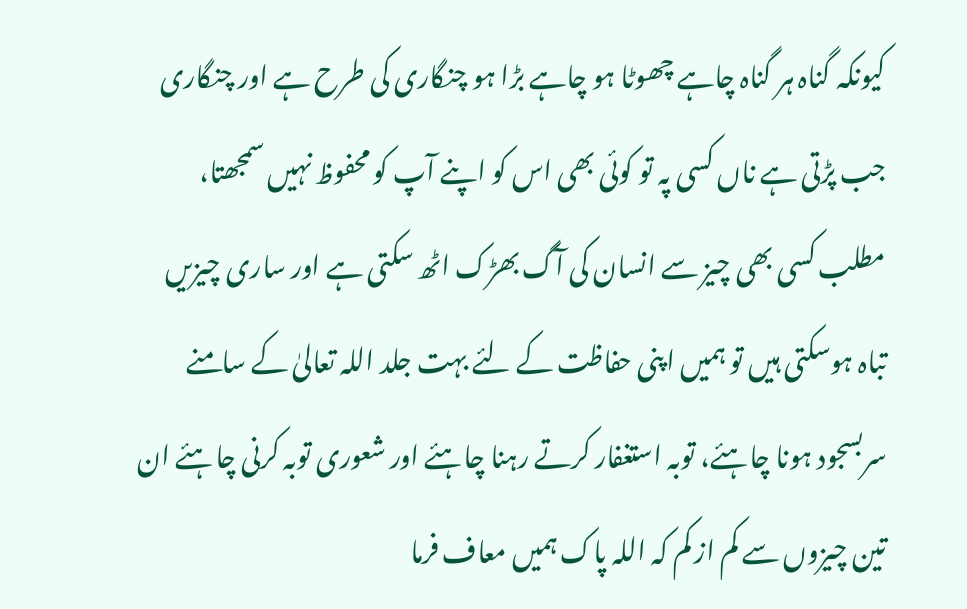کیونکہ گناہ ہر گناہ چاہے چھوٹا ہو چاہے بڑا ہو چنگاری کی طرح ہے اور چنگاری جب پڑتی ہے ناں کسی پہ تو کوئی بھی اس کو اپنے آپ کو محفوظ نہیں سمجھتا، مطلب کسی بھی چیز سے انسان کی آگ بھڑک اٹھ سکتی ہے اور ساری چیزیں تباہ ہوسکتی ہیں تو ہمیں اپنی حفاظت کے لئے بہت جلد اللہ تعالیٰ کے سامنے سربسجود ہونا چاہئے، توبہ استغفار کرتے رہنا چاہئے اور شعوری توبہ کرنی چاہئے ان تین چیزوں سے کم از کم کہ اللہ پاک ہمیں معاف فرما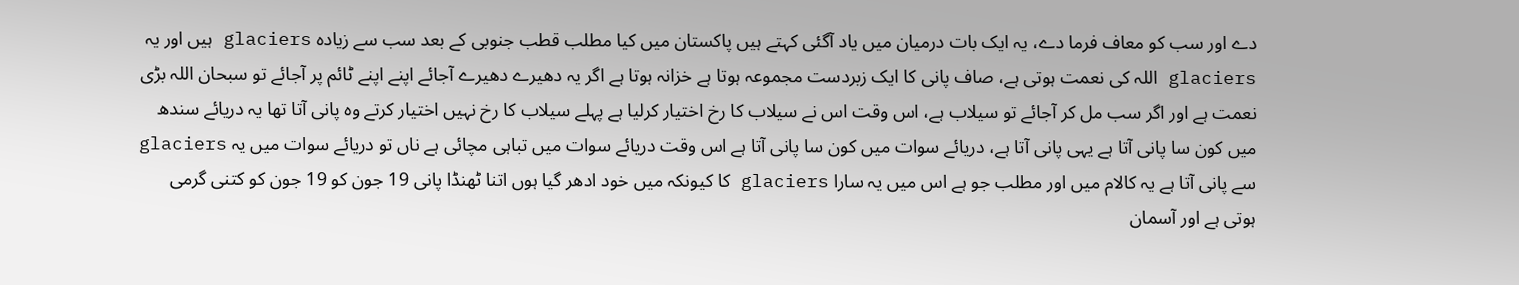دے اور سب کو معاف فرما دے، یہ ایک بات درمیان میں یاد آگئی کہتے ہیں پاکستان میں کیا مطلب قطب جنوبی کے بعد سب سے زیادہ glaciers ہیں اور یہ glaciers اللہ کی نعمت ہوتی ہے، صاف پانی کا ایک زبردست مجموعہ ہوتا ہے خزانہ ہوتا ہے اگر یہ دھیرے دھیرے آجائے اپنے اپنے ٹائم پر آجائے تو سبحان اللہ بڑی نعمت ہے اور اگر سب مل کر آجائے تو سیلاب ہے، اس وقت اس نے سیلاب کا رخ اختیار کرلیا ہے پہلے سیلاب کا رخ نہیں اختیار کرتے وہ پانی آتا تھا یہ دریائے سندھ میں کون سا پانی آتا ہے یہی پانی آتا ہے، دریائے سوات میں کون سا پانی آتا ہے اس وقت دریائے سوات میں تباہی مچائی ہے ناں تو دریائے سوات میں یہ glaciers سے پانی آتا ہے یہ کالام میں اور مطلب جو ہے اس میں یہ سارا glaciers کا کیونکہ میں خود ادھر گیا ہوں اتنا ٹھنڈا پانی 19 جون کو 19 جون کو کتنی گرمی ہوتی ہے اور آسمان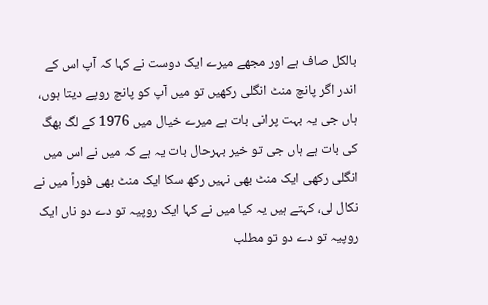بالکل صاف ہے اور مجھے میرے ایک دوست نے کہا کہ آپ اس کے اندر اگر پانچ منٹ انگلی رکھیں تو میں آپ کو پانچ روپے دیتا ہوں، ہاں جی یہ بہت پرانی بات ہے میرے خیال میں 1976 کے لگ بھگ کی بات ہے ہاں جی تو خیر بہرحال بات یہ ہے کہ میں نے اس میں انگلی رکھی ایک منٹ بھی نہیں رکھ سکا ایک منٹ بھی فوراً میں نے نکال لی، کہتے ہیں یہ کیا میں نے کہا ایک روپیہ تو دے دو ناں ایک روپیہ تو دے دو تو مطلب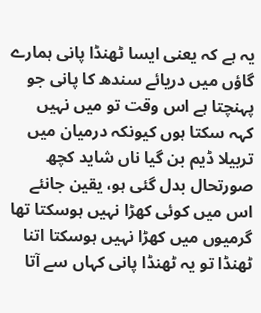یہ ہے کہ یعنی ایسا ٹھنڈا پانی ہمارے گاؤں میں دریائے سندھ کا پانی جو پہنچتا ہے اس وقت تو میں نہیں کہہ سکتا ہوں کیونکہ درمیان میں تربیلا ڈیم بن گیا ناں شاید کچھ صورتحال بدل گئی ہو، یقین جانئے اس میں کوئی کھڑا نہیں ہوسکتا تھا گرمیوں میں کھڑا نہیں ہوسکتا اتنا ٹھنڈا تو یہ ٹھنڈا پانی کہاں سے آتا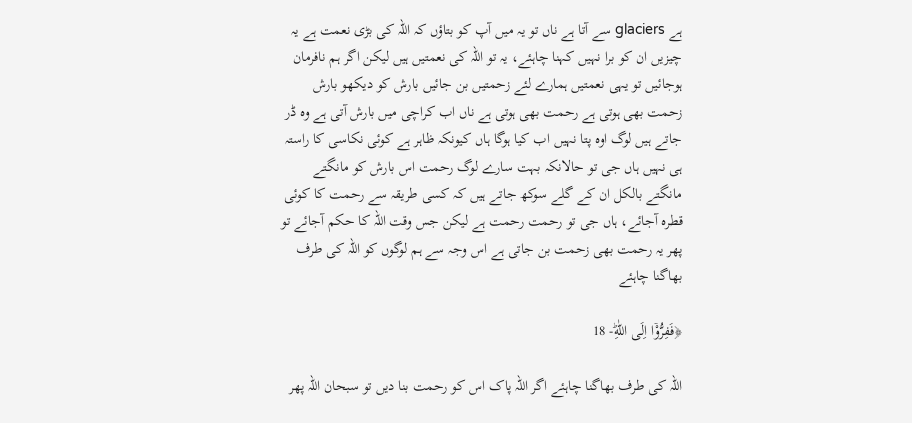ہے glaciers سے آتا ہے ناں تو یہ میں آپ کو بتاؤں کہ اللہ کی بڑی نعمت ہے یہ چیزیں ان کو برا نہیں کہنا چاہئے، یہ تو اللہ کی نعمتیں ہیں لیکن اگر ہم نافرمان ہوجائیں تو یہی نعمتیں ہمارے لئے زحمتیں بن جائیں بارش کو دیکھو بارش زحمت بھی ہوتی ہے رحمت بھی ہوتی ہے ناں اب کراچی میں بارش آتی ہے وہ ڈر جاتے ہیں لوگ اوہ پتا نہیں اب کیا ہوگا ہاں کیونکہ ظاہر ہے کوئی نکاسی کا راستہ ہی نہیں ہاں جی تو حالانکہ بہت سارے لوگ رحمت اس بارش کو مانگتے مانگتے بالکل ان کے گلے سوکھ جاتے ہیں کہ کسی طریقہ سے رحمت کا کوئی قطرہ آجائے، ہاں جی تو رحمت رحمت ہے لیکن جس وقت اللہ کا حکم آجائے تو پھر یہ رحمت بھی زحمت بن جاتی ہے اس وجہ سے ہم لوگوں کو اللہ کی طرف بھاگنا چاہئے

﴿فَفِرُّوْۤا اِلَى اللّٰهِؕ- 18

اللہ کی طرف بھاگنا چاہئے اگر اللہ پاک اس کو رحمت بنا دیں تو سبحان اللہ پھر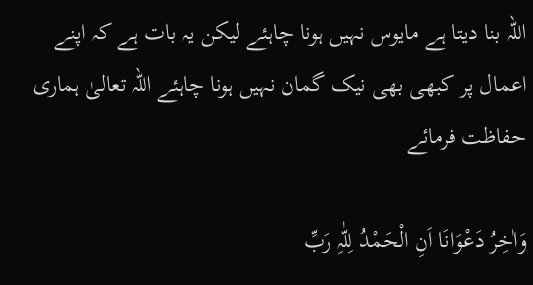اللہ بنا دیتا ہے مایوس نہیں ہونا چاہئے لیکن یہ بات ہے کہ اپنے اعمال پر کبھی بھی نیک گمان نہیں ہونا چاہئے اللہ تعالیٰ ہماری حفاظت فرمائے

وَاٰخِرُ دَعْوَانَا اَنِ الْحَمْدُ لِلّٰہِ رَبِّ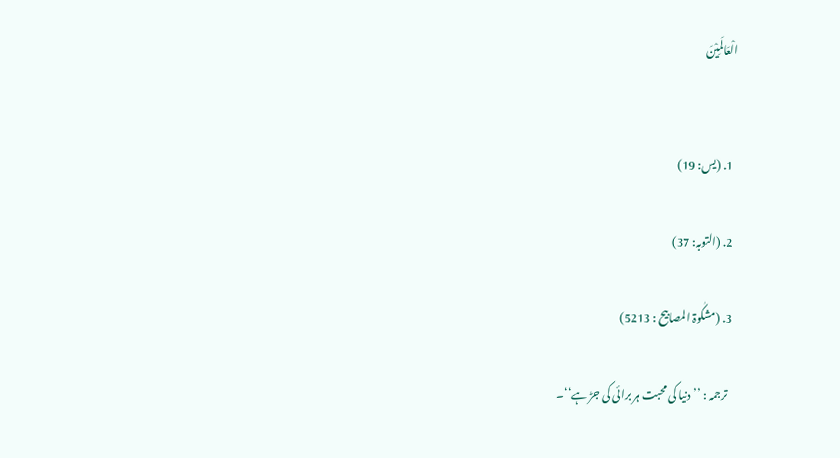الْعَالَمِیْنَ


  1. (یس: 19)

  2. (التوبہ: 37)

  3. (مشکٰوۃ المصابیح : 5213)

    ترجمہ : ’’دنیا کی محبت ہر برائی کی جڑ ہے‘‘۔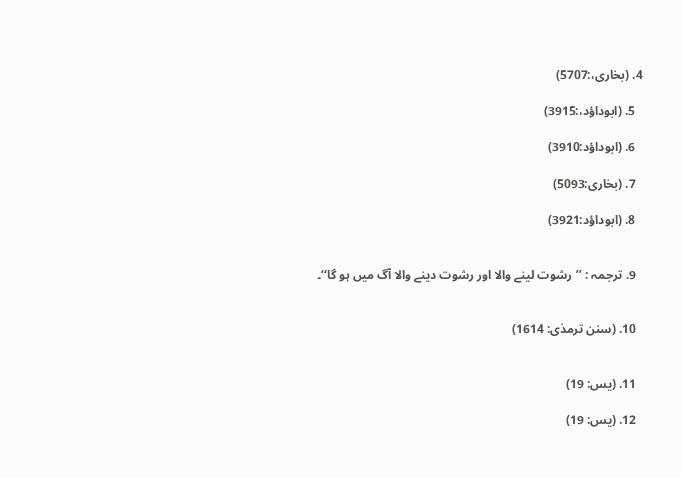4. (بخاری،:5707)

  5. (ابوداؤد،:3915)

  6. (ابوداؤد:3910)

  7. (بخاری:5093)

  8. (ابوداؤد:3921)


  9. ترجمہ : ’’رشوت لینے والا اور رشوت دینے والا آگ میں ہو گا‘‘۔


  10. (سنن ترمذی: 1614)


  11. (یس: 19)

  12. (یس: 19)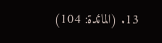13. (المائدۃ: 104)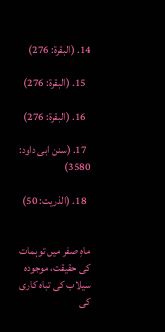14. (البقرۃ: 276)

  15. (البقرۃ: 276)

  16. (البقرۃ: 276)

  17. (سنن ابی داود: 3580)

  18. (الذریت: 50)


ماہِ صفر میں توہمات کی حقیقت، موجودہ سیلاب کی تباہ کاری کی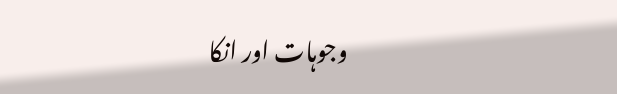وجوہات اور انکا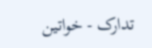تدارک - خواتین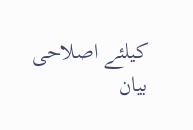کیلئے اصلاحی بیان